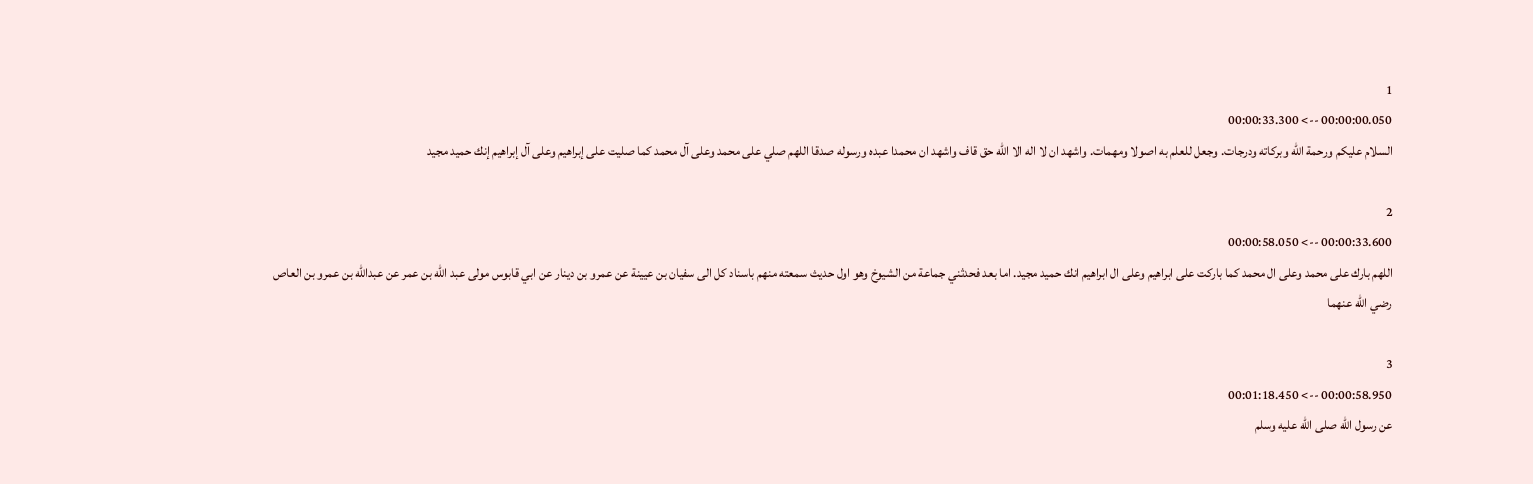1
00:00:00.050 --> 00:00:33.300
السلام عليكم ورحمة الله وبركاته ودرجات. وجعل للعلم به اصولا ومهمات. واشهد ان لا اله الا الله حق قاف واشهد ان محمدا عبده ورسوله صدقا اللهم صلي على محمد وعلى آل محمد كما صليت على إبراهيم وعلى آل إبراهيم إنك حميد مجيد

2
00:00:33.600 --> 00:00:58.050
اللهم بارك على محمد وعلى ال محمد كما باركت على ابراهيم وعلى ال ابراهيم انك حميد مجيد. اما بعد فحدثني جماعة من الشيوخ وهو اول حديث سمعته منهم باسناد كل الى سفيان بن عيينة عن عمرو بن دينار عن ابي قابوس مولى عبد الله بن عمر عن عبدالله بن عمرو بن العاص رضي الله عنهما

3
00:00:58.950 --> 00:01:18.450
عن رسول الله صلى الله عليه وسلم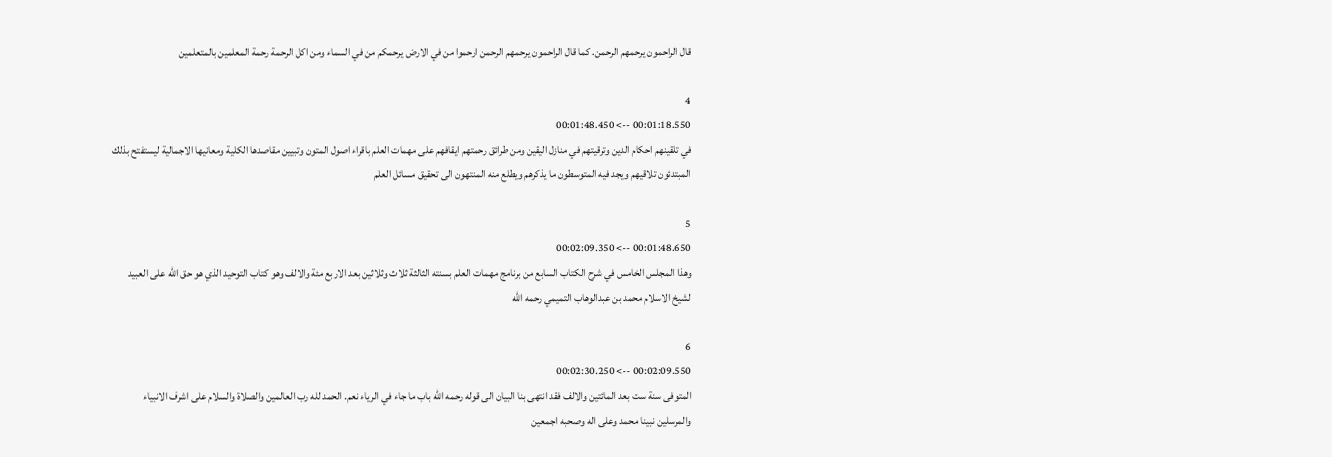قال الراحمون يرحمهم الرحمن. كما قال الراحمون يرحمهم الرحمن ارحموا من في الارض يرحمكم من في السماء ومن اكل الرحمة رحمة المعلمين بالمتعلمين

4
00:01:18.550 --> 00:01:48.450
في تلقينهم احكام الدين وترقيتهم في منازل اليقين ومن طرائق رحمتهم ايقافهم على مهمات العلم باقراء اصول المتون وتبيين مقاصدها الكلية ومعانيها الاجمالية ليستفتح بذلك المبتدئون تلاقيهم ويجد فيه المتوسطون ما يذكرهم ويطلع منه المنتهون الى تحقيق مسائل العلم

5
00:01:48.650 --> 00:02:09.350
وهذا المجلس الخامس في شرح الكتاب السابع من برنامج مهمات العلم بسنته الثالثة ثلاث وثلاثين بعد الاربع مئة والالف وهو كتاب التوحيد الذي هو حق الله على العبيد لشيخ الاسلام محمد بن عبدالوهاب التميمي رحمه الله

6
00:02:09.550 --> 00:02:30.250
المتوفى سنة ست بعد المائتين والالف فقد انتهى بنا البيان الى قوله رحمه الله باب ما جاء في الرياء نعم. الحمد لله رب العالمين والصلاة والسلام على اشرف الانبياء والمرسلين نبينا محمد وعلى اله وصحبه اجمعين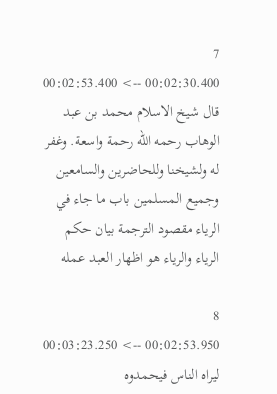7
00:02:30.400 --> 00:02:53.400
قال شيخ الاسلام محمد بن عبد الوهاب رحمه الله رحمة واسعة. وغفر له ولشيخنا وللحاضرين والسامعين وجميع المسلمين باب ما جاء في الرياء مقصود الترجمة بيان حكم الرياء والرياء هو اظهار العبد عمله

8
00:02:53.950 --> 00:03:23.250
ليراه الناس فيحمدوه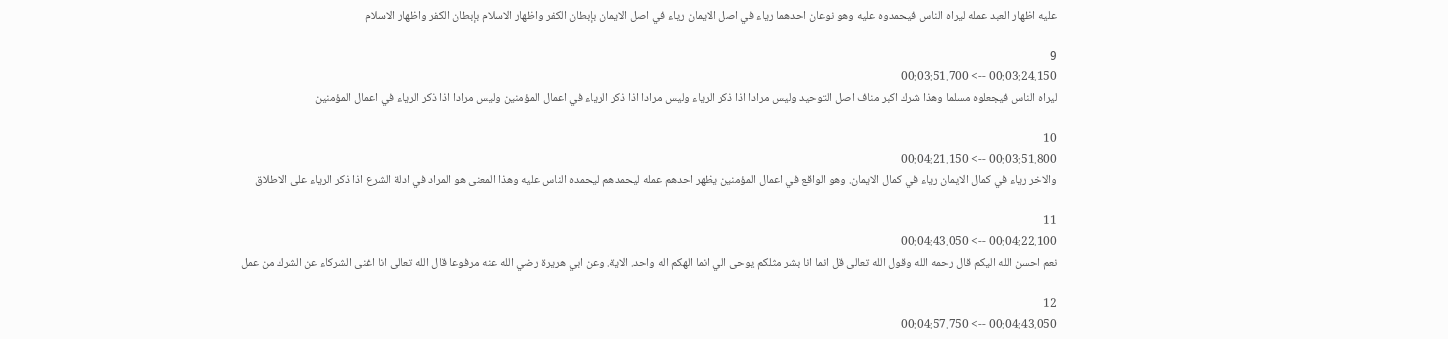عليه اظهار العبد عمله ليراه الناس فيحمدوه عليه وهو نوعان احدهما رياء في اصل الايمان رياء في اصل الايمان بإبطان الكفر واظهار الاسلام بإبطان الكفر واظهار الاسلام

9
00:03:24.150 --> 00:03:51.700
ليراه الناس فيجعلوه مسلما وهذا شرك اكبر مناف اصل التوحيد وليس مرادا اذا ذكر الرياء وليس مرادا اذا ذكر الرياء في اعمال المؤمنين وليس مرادا اذا ذكر الرياء في اعمال المؤمنين

10
00:03:51.800 --> 00:04:21.150
والاخر رياء في كمال الايمان رياء في كمال الايمان. وهو الواقع في اعمال المؤمنين يظهر احدهم عمله ليحمدهم ليحمده الناس عليه وهذا المعنى هو المراد في ادلة الشرع اذا ذكر الرياء على الاطلاق

11
00:04:22.100 --> 00:04:43.050
نعم احسن الله اليكم قال رحمه الله وقول الله تعالى قل انما انا بشر مثلكم يوحى الي انما الهكم اله واحد. الاية. وعن ابي هريرة رضي الله عنه مرفوعا قال الله تعالى انا اغنى الشركاء عن الشرك من عمل

12
00:04:43.050 --> 00:04:57.750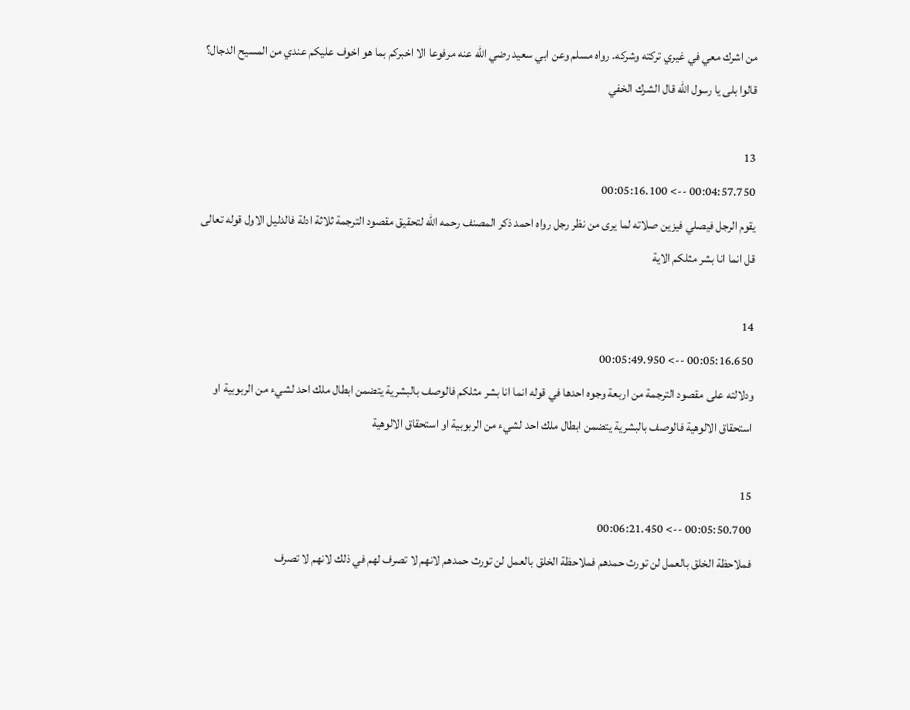من اشرك معي في غيري تركته وشركه. رواه مسلم وعن ابي سعيد رضي الله عنه مرفوعا الا اخبركم بما هو اخوف عليكم عندي من المسيح الدجال؟ قالوا بلى يا رسول الله قال الشرك الخفي

13
00:04:57.750 --> 00:05:16.100
يقوم الرجل فيصلي فيزين صلاته لما يرى من نظر رجل رواه احمد ذكر المصنف رحمه الله لتحقيق مقصود الترجمة ثلاثة ادلة فالدليل الاول قوله تعالى قل انما انا بشر مثلكم الاية

14
00:05:16.650 --> 00:05:49.950
ودلالته على مقصود الترجمة من اربعة وجوه احدها في قوله انما انا بشر مثلكم فالوصف بالبشرية يتضمن ابطال ملك احد لشيء من الربوبية او استحقاق الالوهية فالوصف بالبشرية يتضمن ابطال ملك احد لشيء من الربوبية او استحقاق الالوهية

15
00:05:50.700 --> 00:06:21.450
فملاحظة الخلق بالعمل لن تورث حمدهم فملاحظة الخلق بالعمل لن تورث حمدهم لانهم لا تصرف لهم في ذلك لانهم لا تصرف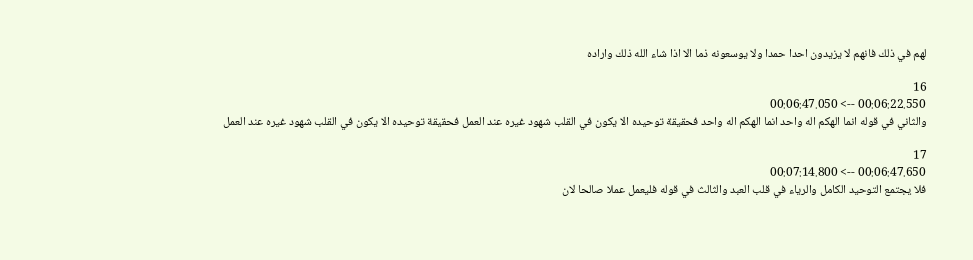لهم في ذلك فانهم لا يزيدون احدا حمدا ولا يوسعونه ذما الا اذا شاء الله ذلك واراده

16
00:06:22.550 --> 00:06:47.050
والثاني في قوله انما الهكم اله واحد انما الهكم اله واحد فحقيقة توحيده الا يكون في القلب شهود غيره عند العمل فحقيقة توحيده الا يكون في القلب شهود غيره عند العمل

17
00:06:47.650 --> 00:07:14.800
فلا يجتمع التوحيد الكامل والرياء في قلب العبد والثالث في قوله فليعمل عملا صالحا لان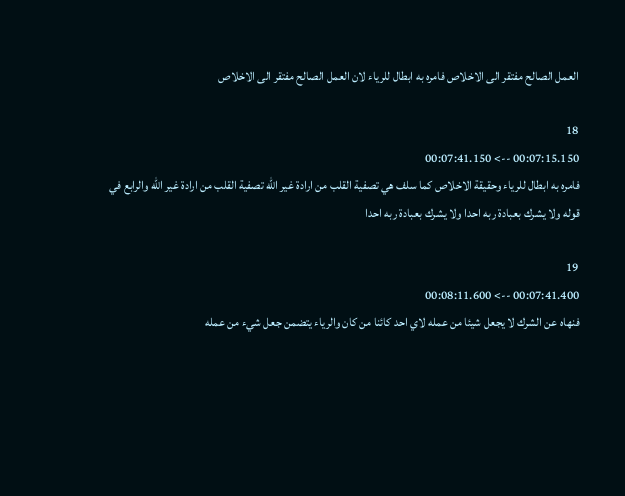العمل الصالح مفتقر الى الاخلاص فامره به ابطال للرياء لان العمل الصالح مفتقر الى الاخلاص

18
00:07:15.150 --> 00:07:41.150
فامره به ابطال للرياء وحقيقة الاخلاص كما سلف هي تصفية القلب من ارادة غير الله تصفية القلب من ارادة غير الله والرابع في قوله ولا يشرك بعبادة ربه احدا ولا يشرك بعبادة ربه احدا

19
00:07:41.400 --> 00:08:11.600
فنهاه عن الشرك لا يجعل شيئا من عمله لاي احد كائنا من كان والرياء يتضمن جعل شيء من عمله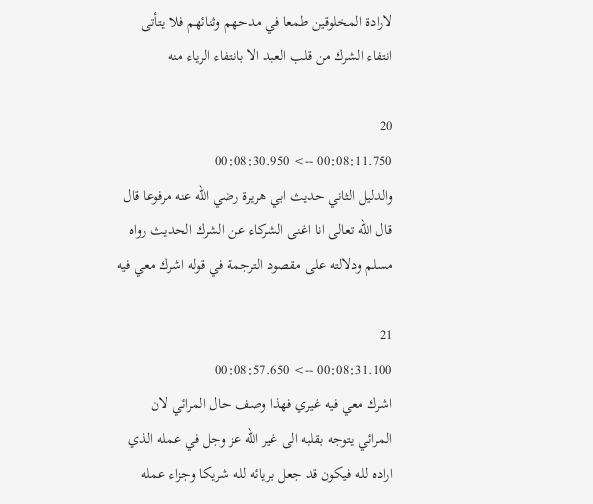لارادة المخلوقين طمعا في مدحهم وثنائهم فلا يتأتى انتفاء الشرك من قلب العبد الا بانتفاء الرياء منه

20
00:08:11.750 --> 00:08:30.950
والدليل الثاني حديث ابي هريرة رضي الله عنه مرفوعا قال قال الله تعالى انا اغنى الشركاء عن الشرك الحديث رواه مسلم ودلالته على مقصود الترجمة في قوله اشرك معي فيه

21
00:08:31.100 --> 00:08:57.650
اشرك معي فيه غيري فهذا وصف حال المرائي لان المرائي يتوجه بقلبه الى غير الله عز وجل في عمله الذي اراده لله فيكون قد جعل بريائه لله شريكا وجزاء عمله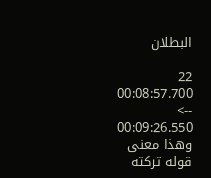البطلان

22
00:08:57.700 --> 00:09:26.550
وهذا معنى قوله تركته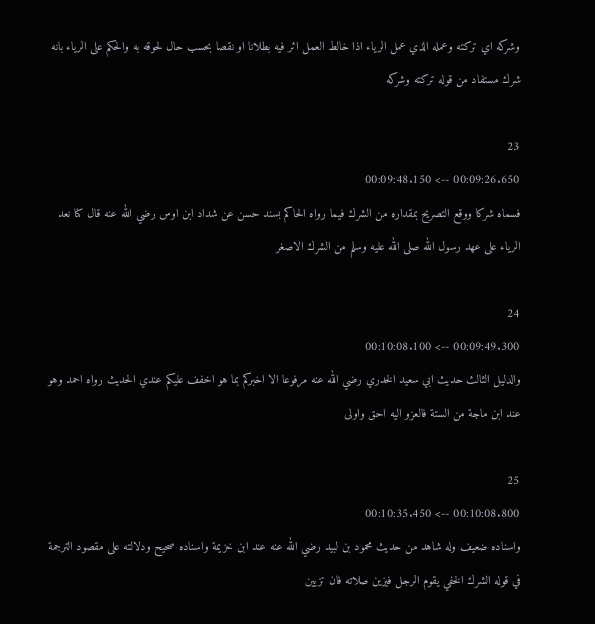وشركه اي تركته وعمله الذي عمل الرياء اذا خالط العمل اثر فيه بطلانا او نقصا بحسب حال لحوقه به والحكم على الرياء بانه شرك مستفاد من قوله تركته وشركه

23
00:09:26.650 --> 00:09:48.150
فسماه شركا ووقع التصريح بمقداره من الشرك فيما رواه الحاكم بسند حسن عن شداد ابن اوس رضي الله عنه قال كنا نعد الرياء على عهد رسول الله صلى الله عليه وسلم من الشرك الاصغر

24
00:09:49.300 --> 00:10:08.100
والدليل الثالث حديث ابي سعيد الخدري رضي الله عنه مرفوعا الا اخبركم بما هو اخفف عليكم عندي الحديث رواه احمد وهو عند ابن ماجة من الستة فالعزو اليه احق واولى

25
00:10:08.800 --> 00:10:35.450
واسناده ضعيف وله شاهد من حديث محمود بن لبيد رضي الله عنه عند ابن خزيمة واسناده صحيح ودلالته على مقصود الترجمة في قوله الشرك الخفي يقوم الرجل فيزين صلاته فان تزيين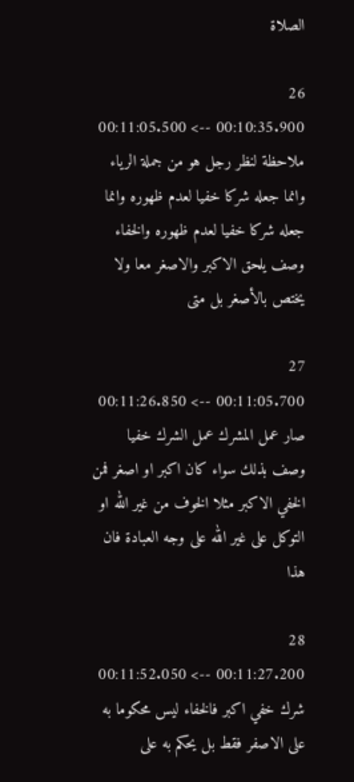الصلاة

26
00:10:35.900 --> 00:11:05.500
ملاحظة لنظر رجل هو من جملة الرياء وانما جعله شركا خفيا لعدم ظهوره وانما جعله شركا خفيا لعدم ظهوره والخفاء وصف يلحق الاكبر والاصغر معا ولا يختص بالأصغر بل متى

27
00:11:05.700 --> 00:11:26.850
صار عمل المشرك عمل الشرك خفيا وصف بذلك سواء كان اكبر او اصغر فمن الخفي الاكبر مثلا الخوف من غير الله او التوكل على غير الله على وجه العبادة فان هذا

28
00:11:27.200 --> 00:11:52.050
شرك خفي اكبر فالخفاء ليس محكوما به على الاصفر فقط بل يحكم به على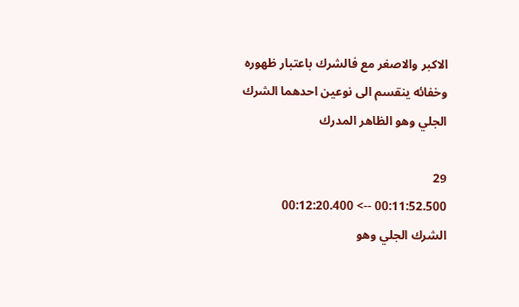الاكبر والاصغر مع فالشرك باعتبار ظهوره وخفائه ينقسم الى نوعين احدهما الشرك الجلي وهو الظاهر المدرك

29
00:11:52.500 --> 00:12:20.400
الشرك الجلي وهو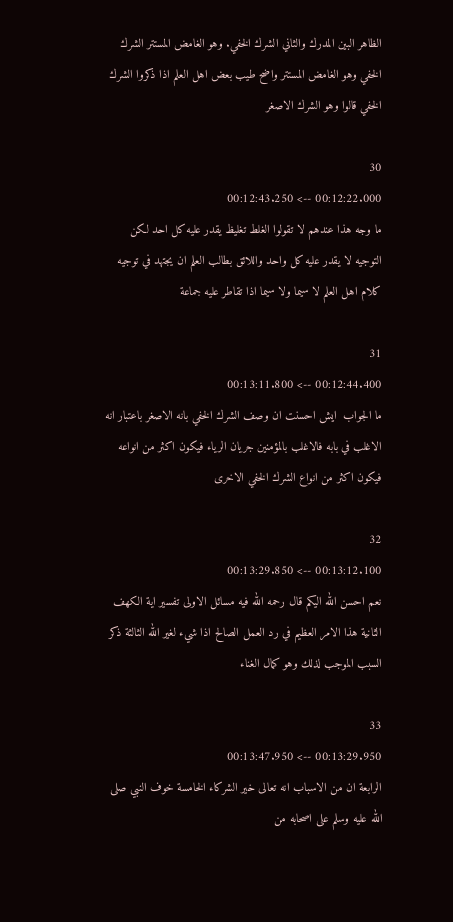الظاهر البين المدرك والثاني الشرك الخفي. وهو الغامض المستتر الشرك الخفي وهو الغامض المستتر واضح طيب بعض اهل العلم اذا ذكروا الشرك الخفي قالوا وهو الشرك الاصغر

30
00:12:22.000 --> 00:12:43.250
ما وجه هذا عندهم لا تقولوا الغلط تغليظ يقدر عليه كل احد لكن التوجيه لا يقدر عليه كل واحد واللائق بطالب العلم ان يجتهد في توجيه كلام اهل العلم لا سيما ولا سيما اذا تقاطر عليه جماعة

31
00:12:44.400 --> 00:13:11.800
ما الجواب  ايش احسنت ان وصف الشرك الخفي بانه الاصغر باعتبار انه الاغلب في بابه فالاغلب بالمؤمنين جريان الرياء فيكون اكثر من انواعه فيكون اكثر من انواع الشرك الخفي الاخرى

32
00:13:12.100 --> 00:13:29.850
نعم احسن الله اليكم قال رحمه الله فيه مسائل الاولى تفسير اية الكهف الثانية هذا الامر العظيم في رد العمل الصالح اذا شيء لغير الله الثالثة ذكر السبب الموجب لذلك وهو كمال الغناء

33
00:13:29.950 --> 00:13:47.950
الرابعة ان من الاسباب انه تعالى خير الشركاء الخامسة خوف النبي صلى الله عليه وسلم على اصحابه من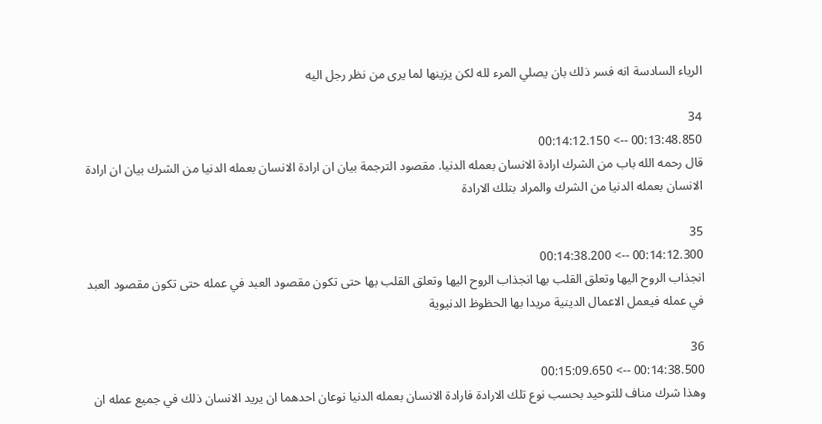الرياء السادسة انه فسر ذلك بان يصلي المرء لله لكن يزينها لما يرى من نظر رجل اليه

34
00:13:48.850 --> 00:14:12.150
قال رحمه الله باب من الشرك ارادة الانسان بعمله الدنيا. مقصود الترجمة بيان ان ارادة الانسان بعمله الدنيا من الشرك بيان ان ارادة الانسان بعمله الدنيا من الشرك والمراد بتلك الارادة

35
00:14:12.300 --> 00:14:38.200
انجذاب الروح اليها وتعلق القلب بها انجذاب الروح اليها وتعلق القلب بها حتى تكون مقصود العبد في عمله حتى تكون مقصود العبد في عمله فيعمل الاعمال الدينية مريدا بها الحظوظ الدنيوية

36
00:14:38.500 --> 00:15:09.650
وهذا شرك مناف للتوحيد بحسب نوع تلك الارادة فارادة الانسان بعمله الدنيا نوعان احدهما ان يريد الانسان ذلك في جميع عمله ان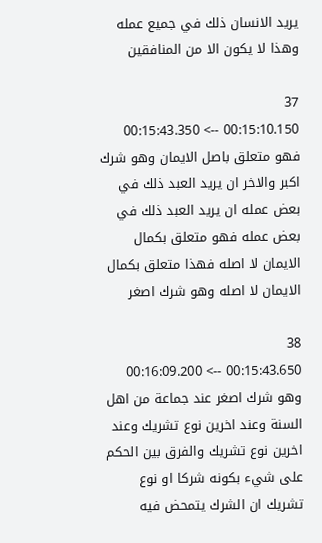يريد الانسان ذلك في جميع عمله وهذا لا يكون الا من المنافقين

37
00:15:10.150 --> 00:15:43.350
فهو متعلق باصل الايمان وهو شرك اكبر والاخر ان يريد العبد ذلك في بعض عمله ان يريد العبد ذلك في بعض عمله فهو متعلق بكمال الايمان لا اصله فهذا متعلق بكمال الايمان لا اصله وهو شرك اصغر

38
00:15:43.650 --> 00:16:09.200
وهو شرك اصغر عند جماعة من اهل السنة وعند اخرين نوع تشريك وعند اخرين نوع تشريك والفرق بين الحكم على شيء بكونه شركا او نوع تشريك ان الشرك يتمحض فيه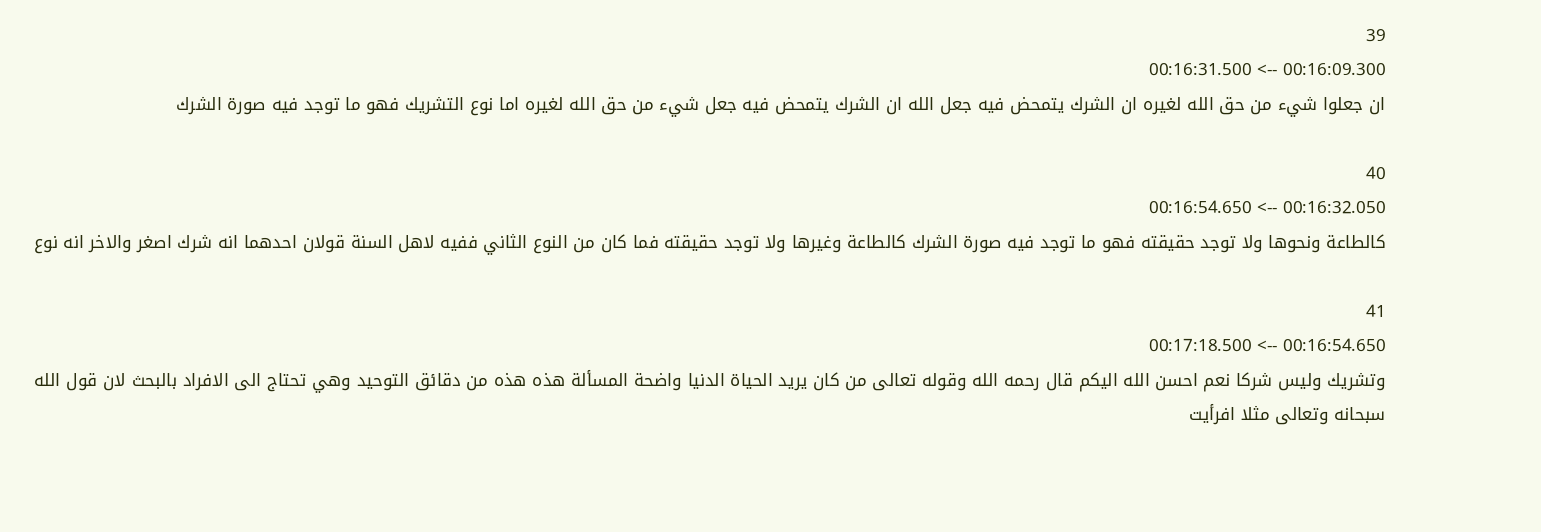39
00:16:09.300 --> 00:16:31.500
ان جعلوا شيء من حق الله لغيره ان الشرك يتمحض فيه جعل الله ان الشرك يتمحض فيه جعل شيء من حق الله لغيره اما نوع التشريك فهو ما توجد فيه صورة الشرك

40
00:16:32.050 --> 00:16:54.650
كالطاعة ونحوها ولا توجد حقيقته فهو ما توجد فيه صورة الشرك كالطاعة وغيرها ولا توجد حقيقته فما كان من النوع الثاني ففيه لاهل السنة قولان احدهما انه شرك اصغر والاخر انه نوع

41
00:16:54.650 --> 00:17:18.500
وتشريك وليس شركا نعم احسن الله اليكم قال رحمه الله وقوله تعالى من كان يريد الحياة الدنيا واضحة المسألة هذه هذه من دقائق التوحيد وهي تحتاج الى الافراد بالبحث لان قول الله سبحانه وتعالى مثلا افرأيت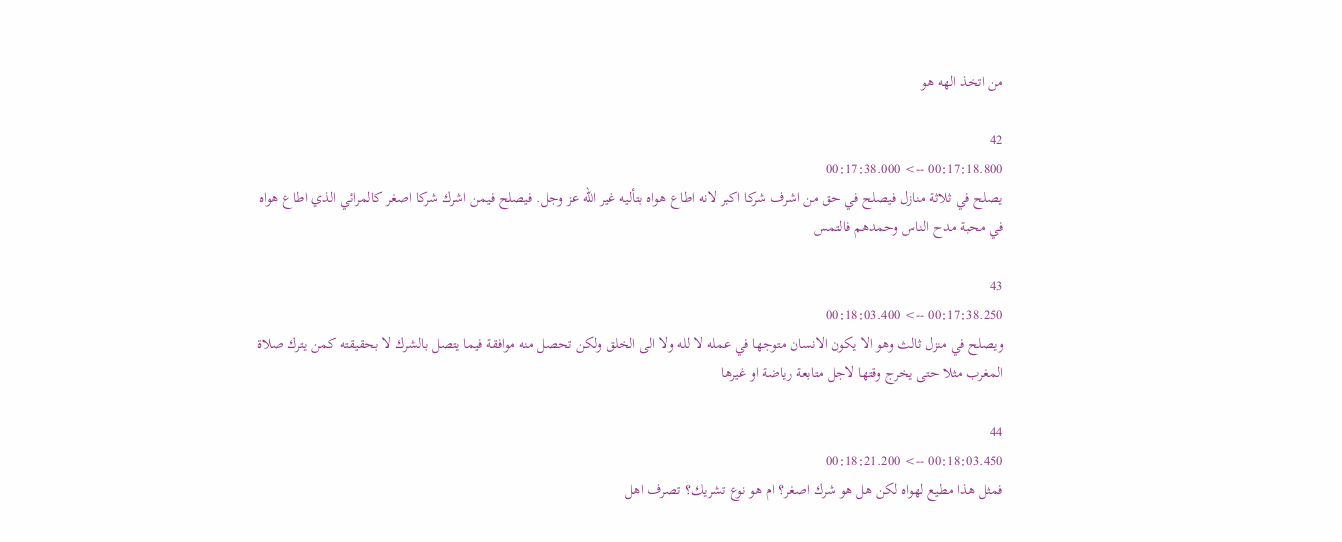من اتخذ الهه هو

42
00:17:18.800 --> 00:17:38.000
يصلح في ثلاثة منازل فيصلح في حق من اشرف شركا اكبر لانه اطاع هواه بتأليه غير الله عز وجل. فيصلح فيمن اشرك شركا اصغر كالمرائي الذي اطاع هواه في محبة مدح الناس وحمدهم فالتمس

43
00:17:38.250 --> 00:18:03.400
ويصلح في منزل ثالث وهو الا يكون الانسان متوجها في عمله لا لله ولا الى الخلق ولكن تحصل منه موافقة فيما يتصل بالشرك لا بحقيقته كمن يترك صلاة المغرب مثلا حتى يخرج وقتها لاجل متابعة رياضة او غيرها

44
00:18:03.450 --> 00:18:21.200
فمثل هذا مطيع لهواه لكن هل هو شرك اصغر؟ ام هو نوع تشريك؟ تصرف اهل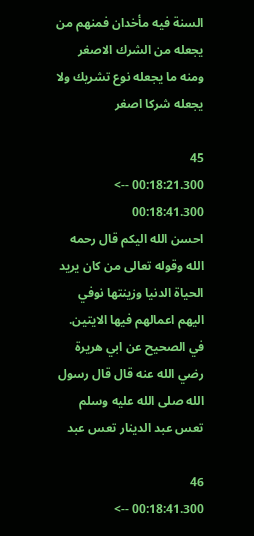السنة فيه مأخدان فمنهم من يجعله من الشرك الاصغر ومنه ما يجعله نوع تشريك ولا يجعله شركا اصغر

45
00:18:21.300 --> 00:18:41.300
احسن الله اليكم قال رحمه الله وقوله تعالى من كان يريد الحياة الدنيا وزينتها نوفي اليهم اعمالهم فيها الايتين. في الصحيح عن ابي هريرة رضي الله عنه قال قال رسول الله صلى الله عليه وسلم تعس عبد الدينار تعس عبد

46
00:18:41.300 -->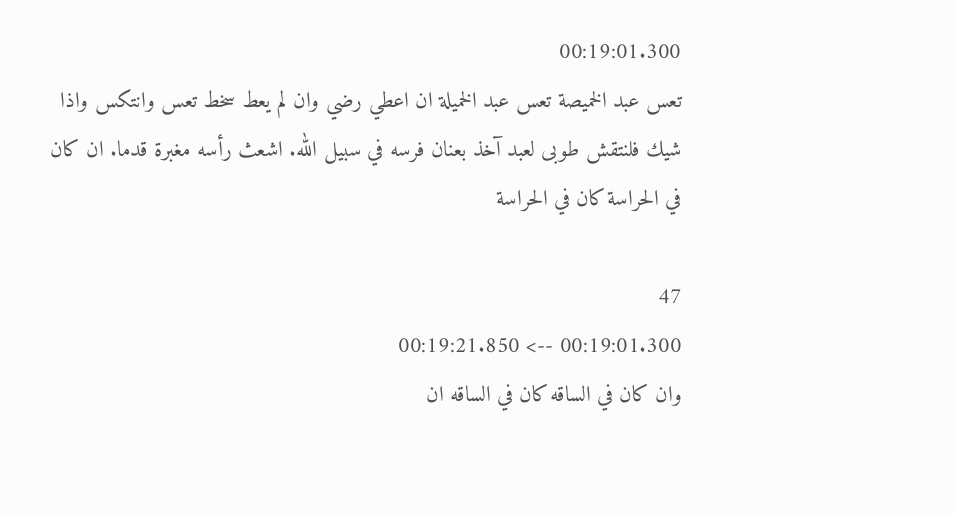00:19:01.300
تعس عبد الخميصة تعس عبد الخميلة ان اعطي رضي وان لم يعط سخط تعس وانتكس واذا شيك فلنتقش طوبى لعبد آخذ بعنان فرسه في سبيل الله. اشعث رأسه مغبرة قدما. ان كان في الحراسة كان في الحراسة

47
00:19:01.300 --> 00:19:21.850
وان كان في الساقه كان في الساقه ان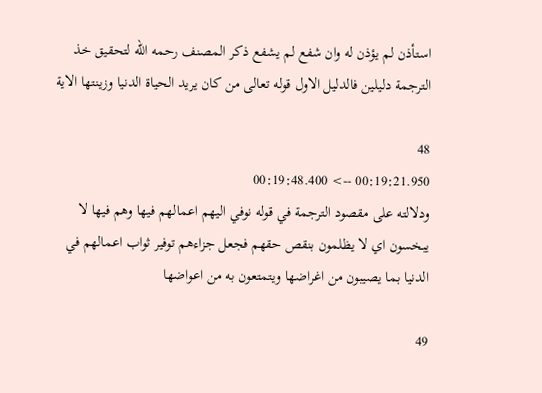استأذن لم يؤذن له وان شفع لم يشفع ذكر المصنف رحمه الله لتحقيق خذ الترجمة دليلين فالدليل الاول قوله تعالى من كان يريد الحياة الدنيا وزينتها الاية

48
00:19:21.950 --> 00:19:48.400
ودلالته على مقصود الترجمة في قوله نوفي اليهم اعمالهم فيها وهم فيها لا يبخسون اي لا يظلمون بنقص حقهم فجعل جزاءهم توفير ثواب اعمالهم في الدنيا بما يصيبون من اغراضها ويتمتعون به من اعواضها

49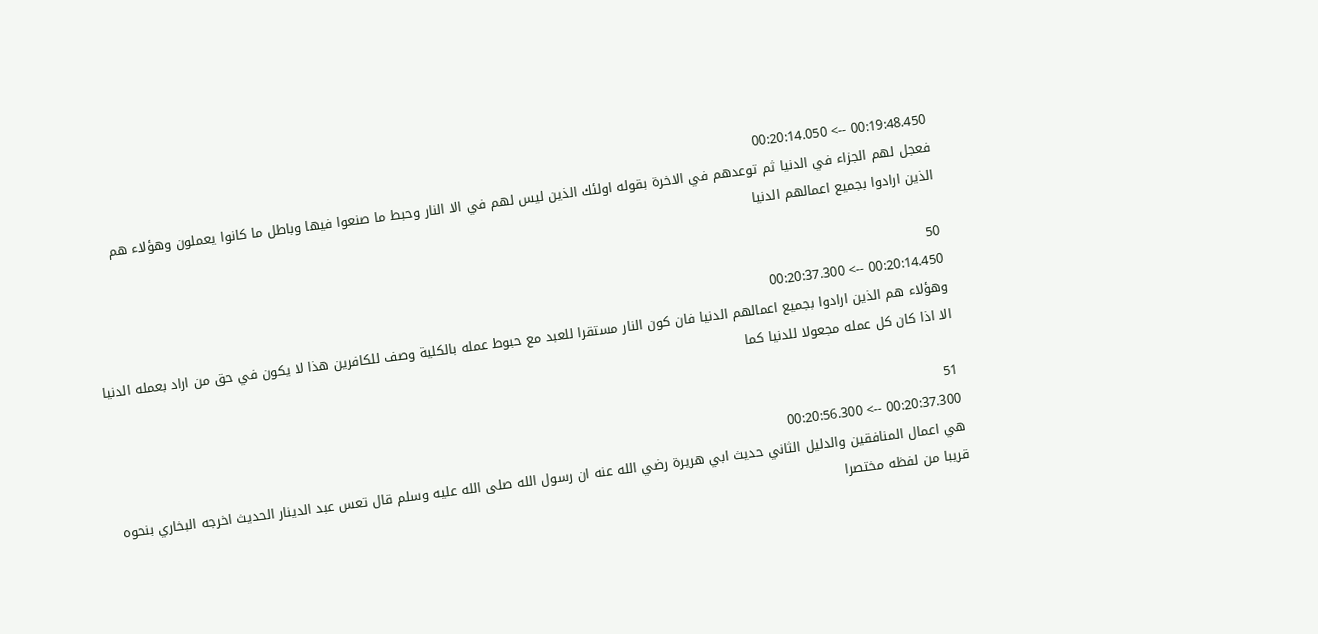00:19:48.450 --> 00:20:14.050
فعجل لهم الجزاء في الدنيا ثم توعدهم في الاخرة بقوله اولئك الذين ليس لهم في الا النار وحبط ما صنعوا فيها وباطل ما كانوا يعملون وهؤلاء هم الذين ارادوا بجميع اعمالهم الدنيا

50
00:20:14.450 --> 00:20:37.300
وهؤلاء هم الذين ارادوا بجميع اعمالهم الدنيا فان كون النار مستقرا للعبد مع حبوط عمله بالكلية وصف للكافرين هذا لا يكون في حق من اراد بعمله الدنيا الا اذا كان كل عمله مجعولا للدنيا كما

51
00:20:37.300 --> 00:20:56.300
هي اعمال المنافقين والدليل الثاني حديث ابي هريرة رضي الله عنه ان رسول الله صلى الله عليه وسلم قال تعس عبد الدينار الحديث اخرجه البخاري بنحوه قريبا من لفظه مختصرا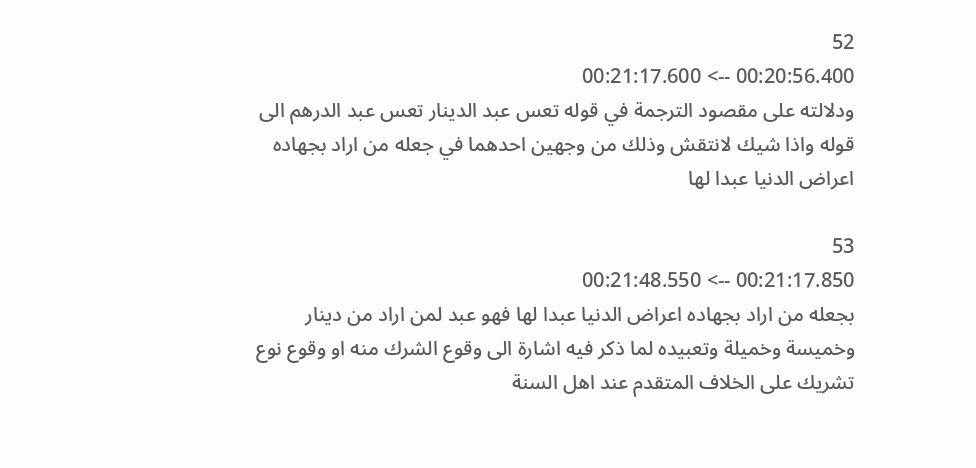52
00:20:56.400 --> 00:21:17.600
ودلالته على مقصود الترجمة في قوله تعس عبد الدينار تعس عبد الدرهم الى قوله واذا شيك لانتقش وذلك من وجهين احدهما في جعله من اراد بجهاده اعراض الدنيا عبدا لها

53
00:21:17.850 --> 00:21:48.550
بجعله من اراد بجهاده اعراض الدنيا عبدا لها فهو عبد لمن اراد من دينار وخميسة وخميلة وتعبيده لما ذكر فيه اشارة الى وقوع الشرك منه او وقوع نوع تشريك على الخلاف المتقدم عند اهل السنة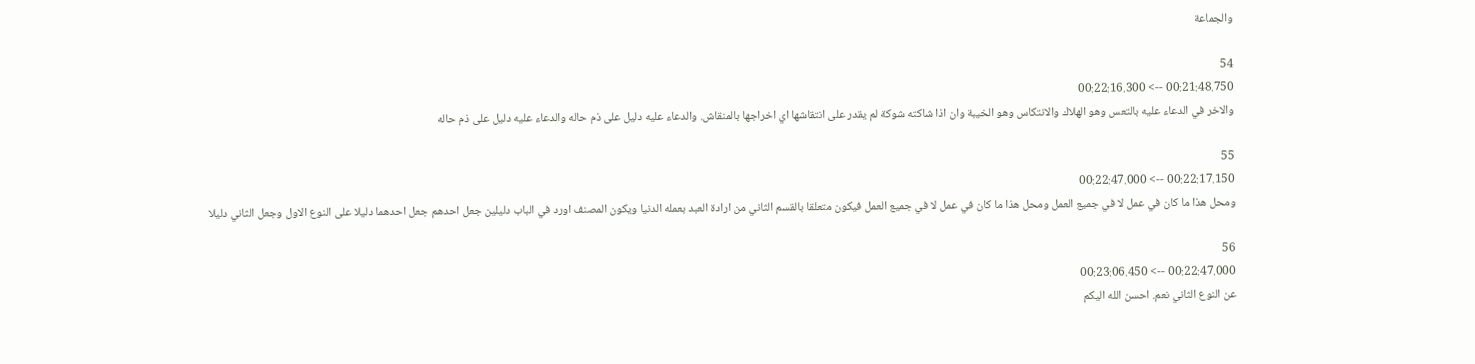والجماعة

54
00:21:48.750 --> 00:22:16.300
والاخر في الدعاء عليه بالتعس وهو الهلاك والانتكاس وهو الخيبة وان اذا شاكته شوكة لم يقدر على انتقاشها اي اخراجها بالمنقاش. والدعاء عليه دليل على ذم حاله والدعاء عليه دليل على ذم حاله

55
00:22:17.150 --> 00:22:47.000
ومحل هذا ما كان في عمل لا في جميع العمل ومحل هذا ما كان في عمل لا في جميع العمل فيكون متعلقا بالقسم الثاني من ارادة العبد بعمله الدنيا ويكون المصنف اورد في الباب دليلين جعل احدهم جعل احدهما دليلا على النوع الاول وجعل الثاني دليلا

56
00:22:47.000 --> 00:23:06.450
عن النوع الثاني نعم. احسن الله اليكم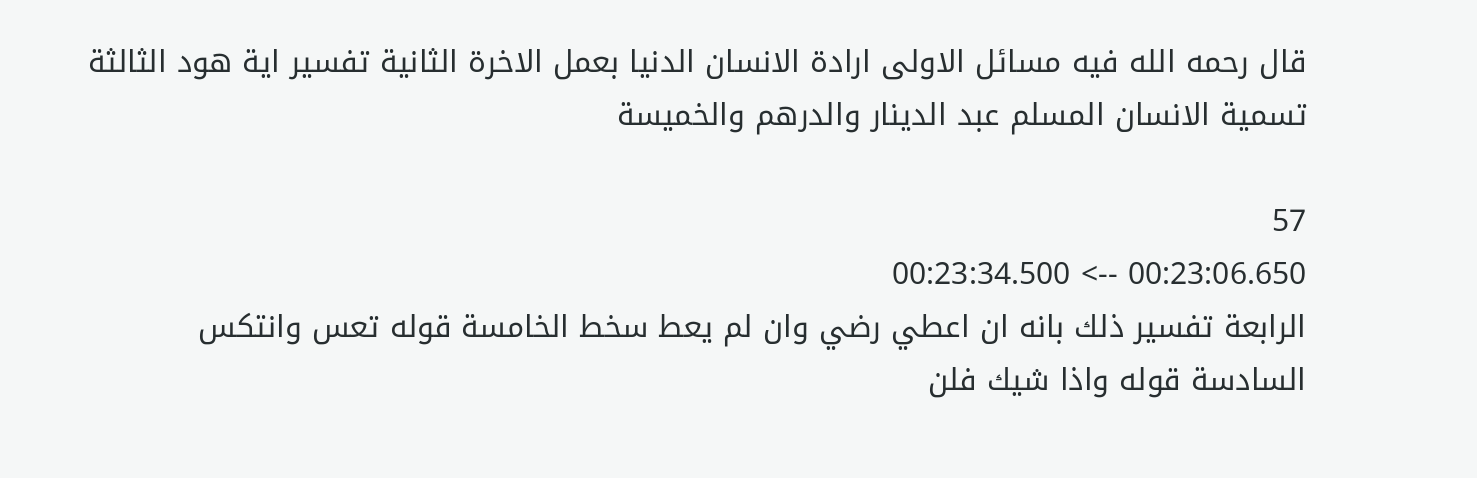قال رحمه الله فيه مسائل الاولى ارادة الانسان الدنيا بعمل الاخرة الثانية تفسير اية هود الثالثة تسمية الانسان المسلم عبد الدينار والدرهم والخميسة

57
00:23:06.650 --> 00:23:34.500
الرابعة تفسير ذلك بانه ان اعطي رضي وان لم يعط سخط الخامسة قوله تعس وانتكس السادسة قوله واذا شيك فلن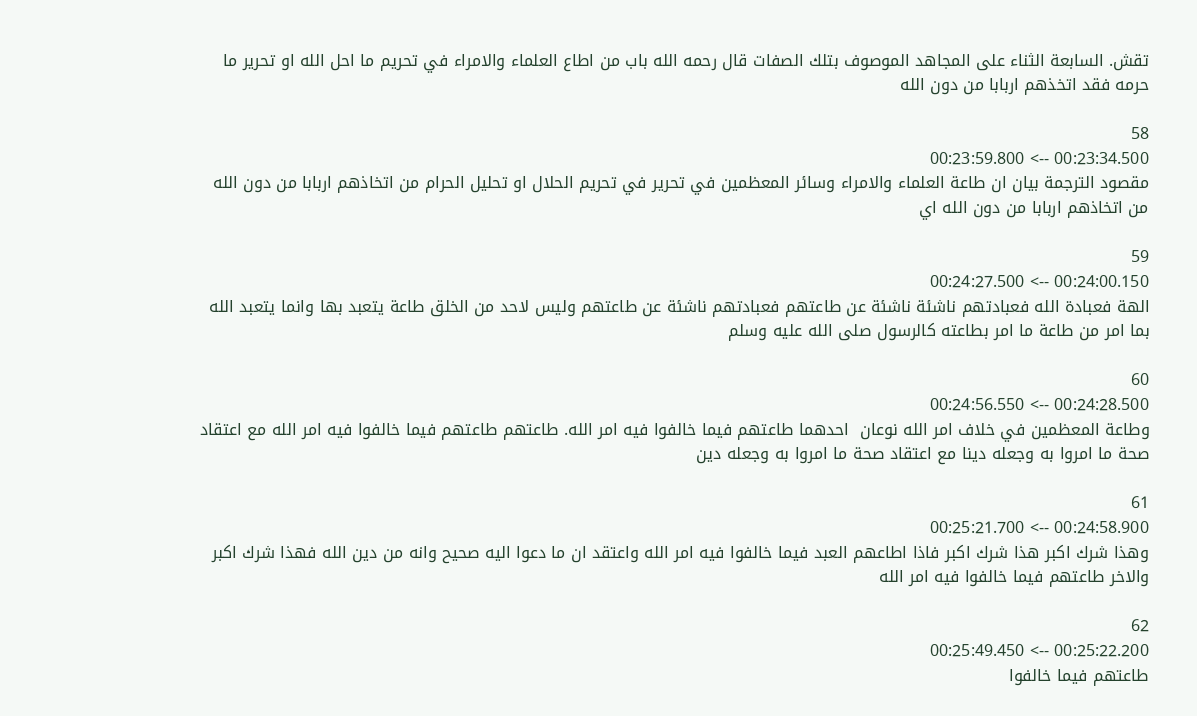تقش. السابعة الثناء على المجاهد الموصوف بتلك الصفات قال رحمه الله باب من اطاع العلماء والامراء في تحريم ما احل الله او تحرير ما حرمه فقد اتخذهم اربابا من دون الله

58
00:23:34.500 --> 00:23:59.800
مقصود الترجمة بيان ان طاعة العلماء والامراء وسائر المعظمين في تحرير في تحريم الحلال او تحليل الحرام من اتخاذهم اربابا من دون الله من اتخاذهم اربابا من دون الله اي

59
00:24:00.150 --> 00:24:27.500
الهة فعبادة الله فعبادتهم ناشئة ناشئة عن طاعتهم فعبادتهم ناشئة عن طاعتهم وليس لاحد من الخلق طاعة يتعبد بها وانما يتعبد الله بما امر من طاعة ما امر بطاعته كالرسول صلى الله عليه وسلم

60
00:24:28.500 --> 00:24:56.550
وطاعة المعظمين في خلاف امر الله نوعان  احدهما طاعتهم فيما خالفوا فيه امر الله. طاعتهم طاعتهم فيما خالفوا فيه امر الله مع اعتقاد صحة ما امروا به وجعله دينا مع اعتقاد صحة ما امروا به وجعله دين

61
00:24:58.900 --> 00:25:21.700
وهذا شرك اكبر هذا شرك اكبر فاذا اطاعهم العبد فيما خالفوا فيه امر الله واعتقد ان ما دعوا اليه صحيح وانه من دين الله فهذا شرك اكبر والاخر طاعتهم فيما خالفوا فيه امر الله

62
00:25:22.200 --> 00:25:49.450
طاعتهم فيما خالفوا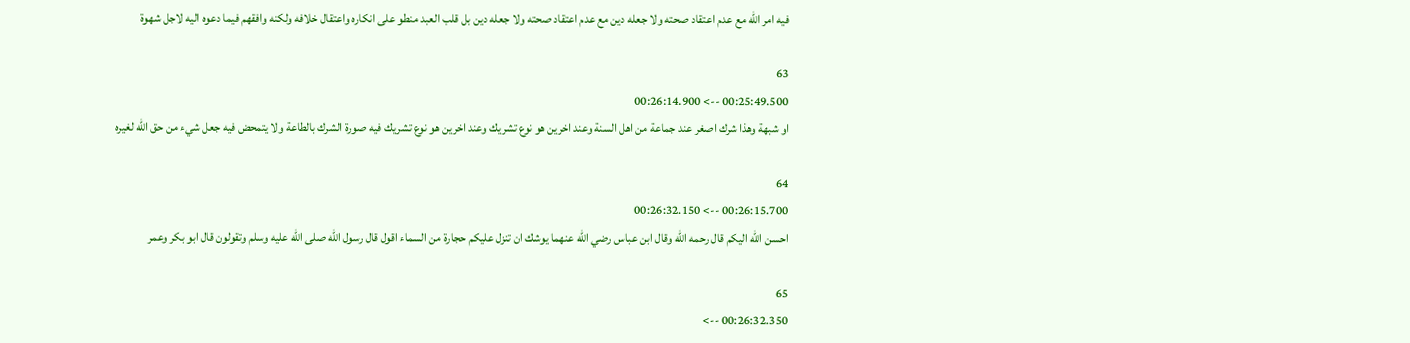فيه امر الله مع عدم اعتقاد صحته ولا جعله دين مع عدم اعتقاد صحته ولا جعله دين بل قلب العبد منطو على انكاره واعتقال خلافه ولكنه وافقهم فيما دعوه اليه لاجل شهوة

63
00:25:49.500 --> 00:26:14.900
او شبهة وهذا شرك اصغر عند جماعة من اهل السنة وعند اخرين هو نوع تشريك وعند اخرين هو نوع تشريك فيه صورة الشرك بالطاعة ولا يتمحض فيه جعل شيء من حق الله لغيره

64
00:26:15.700 --> 00:26:32.150
احسن الله اليكم قال رحمه الله وقال ابن عباس رضي الله عنهما يوشك ان تنزل عليكم حجارة من السماء اقول قال رسول الله صلى الله عليه وسلم وتقولون قال ابو بكر وعمر

65
00:26:32.350 -->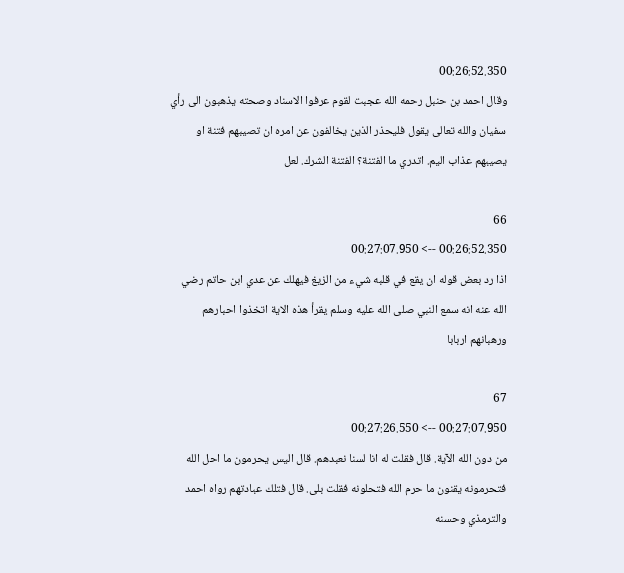00:26:52.350
وقال احمد بن حنبل رحمه الله عجبت لقوم عرفوا الاسناد وصحته يذهبون الى رأي سفيان والله تعالى يقول فليحذر الذين يخالفون عن امره ان تصيبهم فتنة او يصيبهم عذاب اليم. اتدري ما الفتنة؟ الفتنة الشرك. لعل

66
00:26:52.350 --> 00:27:07.950
اذا رد بعض قوله ان يقع في قلبه شيء من الزيغ فيهلك عن عدي ابن حاتم رضي الله عنه انه سمع النبي صلى الله عليه وسلم يقرأ هذه الاية اتخذوا احبارهم ورهبانهم اربابا

67
00:27:07.950 --> 00:27:26.550
من دون الله الآية. قال فقلت له انا لسنا نعبدهم. قال اليس يحرمون ما احل الله فتحرمونه يقنون ما حرم الله فتحلونه فقلت بلى. قال فتلك عبادتهم رواه احمد والترمذي وحسنه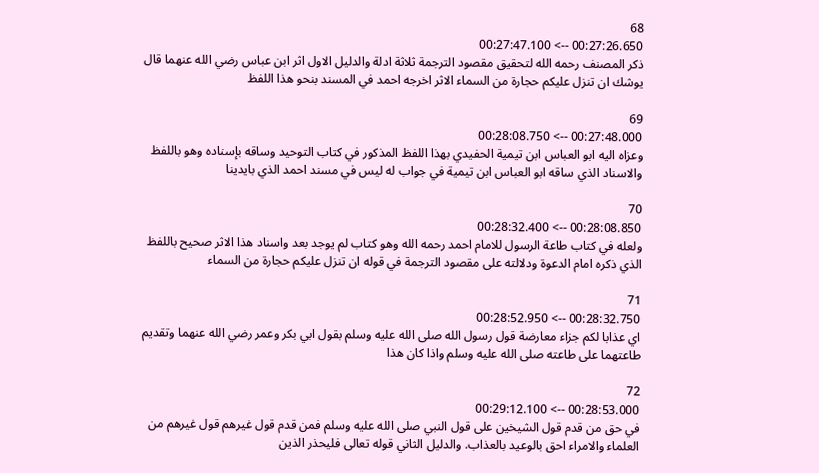68
00:27:26.650 --> 00:27:47.100
ذكر المصنف رحمه الله لتحقيق مقصود الترجمة ثلاثة ادلة والدليل الاول اثر ابن عباس رضي الله عنهما قال يوشك ان تنزل عليكم حجارة من السماء الاثر اخرجه احمد في المسند بنحو هذا اللفظ

69
00:27:48.000 --> 00:28:08.750
وعزاه اليه ابو العباس ابن تيمية الحفيدي بهذا اللفظ المذكور في كتاب التوحيد وساقه بإسناده وهو باللفظ والاسناد الذي ساقه ابو العباس ابن تيمية في جواب له ليس في مسند احمد الذي بايدينا

70
00:28:08.850 --> 00:28:32.400
ولعله في كتاب طاعة الرسول للامام احمد رحمه الله وهو كتاب لم يوجد بعد واسناد هذا الاثر صحيح باللفظ الذي ذكره امام الدعوة ودلالته على مقصود الترجمة في قوله ان تنزل عليكم حجارة من السماء

71
00:28:32.750 --> 00:28:52.950
اي عذابا لكم جزاء معارضة قول رسول الله صلى الله عليه وسلم بقول ابي بكر وعمر رضي الله عنهما وتقديم طاعتهما على طاعته صلى الله عليه وسلم واذا كان هذا

72
00:28:53.000 --> 00:29:12.100
في حق من قدم قول الشيخين على قول النبي صلى الله عليه وسلم فمن قدم قول غيرهم قول غيرهم من العلماء والامراء احق بالوعيد بالعذاب. والدليل الثاني قوله تعالى فليحذر الذين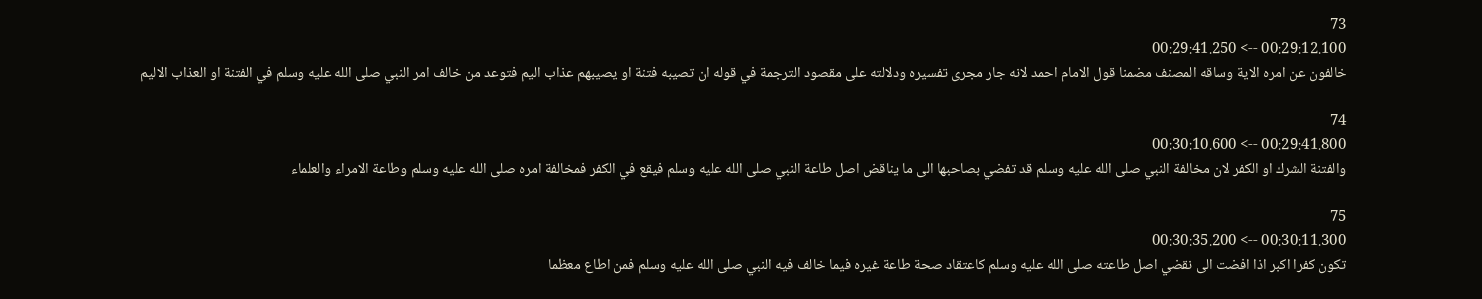73
00:29:12.100 --> 00:29:41.250
خالفون عن امره الاية وساقه المصنف مضمنا قول الامام احمد لانه جار مجرى تفسيره ودلالته على مقصود الترجمة في قوله ان تصيبه فتنة او يصيبهم عذاب اليم فتوعد من خالف امر النبي صلى الله عليه وسلم في الفتنة او العذاب الاليم

74
00:29:41.800 --> 00:30:10.600
والفتنة الشرك او الكفر لان مخالفة النبي صلى الله عليه وسلم قد تفضي بصاحبها الى ما يناقض اصل طاعة النبي صلى الله عليه وسلم فيقع في الكفر فمخالفة امره صلى الله عليه وسلم وطاعة الامراء والعلماء

75
00:30:11.300 --> 00:30:35.200
تكون كفرا اكبر اذا افضت الى نقضي اصل طاعته صلى الله عليه وسلم كاعتقاد صحة طاعة غيره فيما خالف فيه النبي صلى الله عليه وسلم فمن اطاع معظما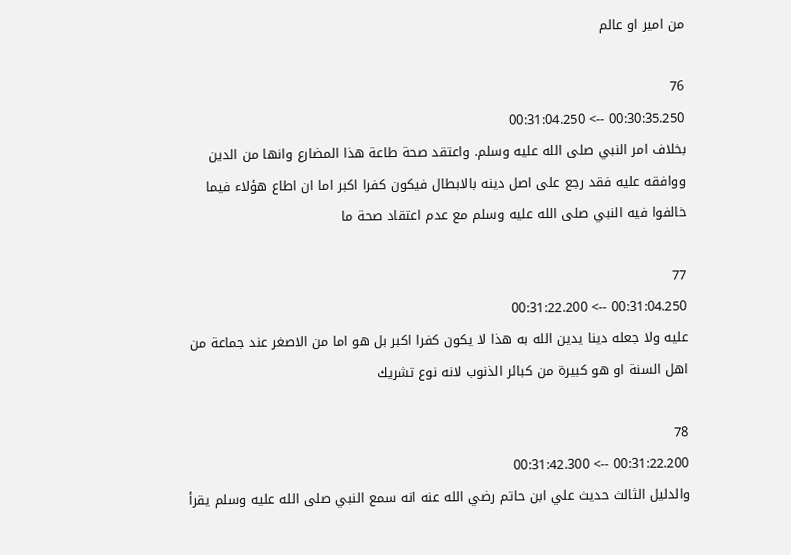من امير او عالم

76
00:30:35.250 --> 00:31:04.250
بخلاف امر النبي صلى الله عليه وسلم. واعتقد صحة طاعة هذا المضارع وانها من الدين ووافقه عليه فقد رجع على اصل دينه بالابطال فيكون كفرا اكبر اما ان اطاع هؤلاء فيما خالفوا فيه النبي صلى الله عليه وسلم مع عدم اعتقاد صحة ما

77
00:31:04.250 --> 00:31:22.200
عليه ولا جعله دينا يدين الله به هذا لا يكون كفرا اكبر بل هو اما من الاصغر عند جماعة من اهل السنة او هو كبيرة من كبائر الذنوب لانه نوع تشريك

78
00:31:22.200 --> 00:31:42.300
والدليل الثالث حديث علي ابن حاتم رضي الله عنه انه سمع النبي صلى الله عليه وسلم يقرأ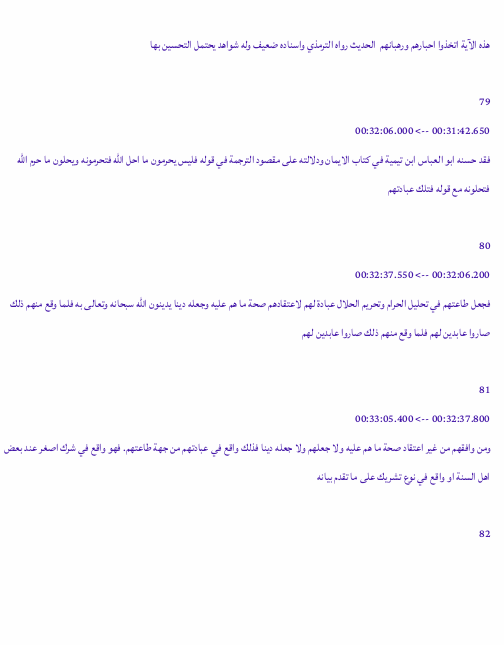هذه الآية اتخذوا احبارهم ورهبانهم  الحديث رواه الترمذي واسناده ضعيف وله شواهد يحتمل التحسين بها

79
00:31:42.650 --> 00:32:06.000
فقد حسنه ابو العباس ابن تيمية في كتاب الايمان ودلالته على مقصود الترجمة في قوله فليس يحرمون ما احل الله فتحرمونه ويحلون ما حرم الله فتحلونه مع قوله فتلك عبادتهم

80
00:32:06.200 --> 00:32:37.550
فجعل طاعتهم في تحليل الحرام وتحريم الحلال عبادة لهم لاعتقادهم صحة ما هم عليه وجعله دينا يدينون الله سبحانه وتعالى به فلما وقع منهم ذلك صاروا عابدين لهم فلما وقع منهم ذلك صاروا عابدين لهم

81
00:32:37.800 --> 00:33:05.400
ومن وافقهم من غير اعتقاد صحة ما هم عليه ولا جعلهم ولا جعله دينا فذلك واقع في عبادتهم من جهة طاعتهم. فهو واقع في شرك اصغر عند بعض اهل السنة او واقع في نوع تشريك على ما تقدم بيانه

82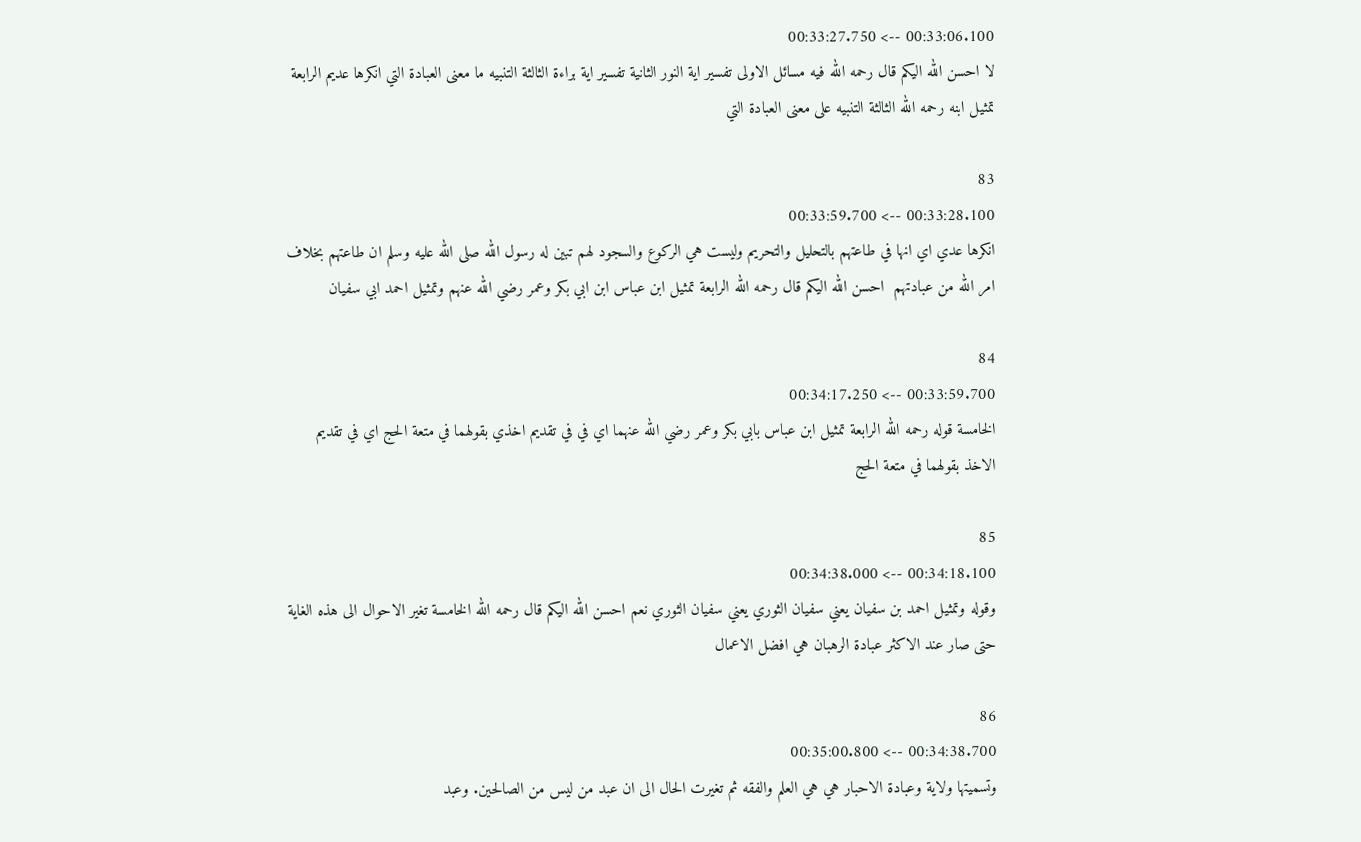00:33:06.100 --> 00:33:27.750
لا احسن الله اليكم قال رحمه الله فيه مسائل الاولى تفسير اية النور الثانية تفسير اية براءة الثالثة التنبيه ما معنى العبادة التي انكرها عديم الرابعة تمثيل ابنه رحمه الله الثالثة التنبيه على معنى العبادة التي

83
00:33:28.100 --> 00:33:59.700
انكرها عدي اي انها في طاعتهم بالتحليل والتحريم وليست هي الركوع والسجود لهم تبين له رسول الله صلى الله عليه وسلم ان طاعتهم بخلاف امر الله من عبادتهم  احسن الله اليكم قال رحمه الله الرابعة تمثيل ابن عباس ابن ابي بكر وعمر رضي الله عنهم وتمثيل احمد ابي سفيان

84
00:33:59.700 --> 00:34:17.250
الخامسة قوله رحمه الله الرابعة تمثيل ابن عباس بابي بكر وعمر رضي الله عنهما اي في في تقديم اخذي بقولهما في متعة الحج اي في تقديم الاخذ بقولهما في متعة الحج

85
00:34:18.100 --> 00:34:38.000
وقوله وتمثيل احمد بن سفيان يعني سفيان الثوري يعني سفيان الثوري نعم احسن الله اليكم قال رحمه الله الخامسة تغير الاحوال الى هذه الغاية حتى صار عند الاكثر عبادة الرهبان هي افضل الاعمال

86
00:34:38.700 --> 00:35:00.800
وتسميتها ولاية وعبادة الاحبار هي هي العلم والفقه ثم تغيرت الحال الى ان عبد من ليس من الصالحين. وعبد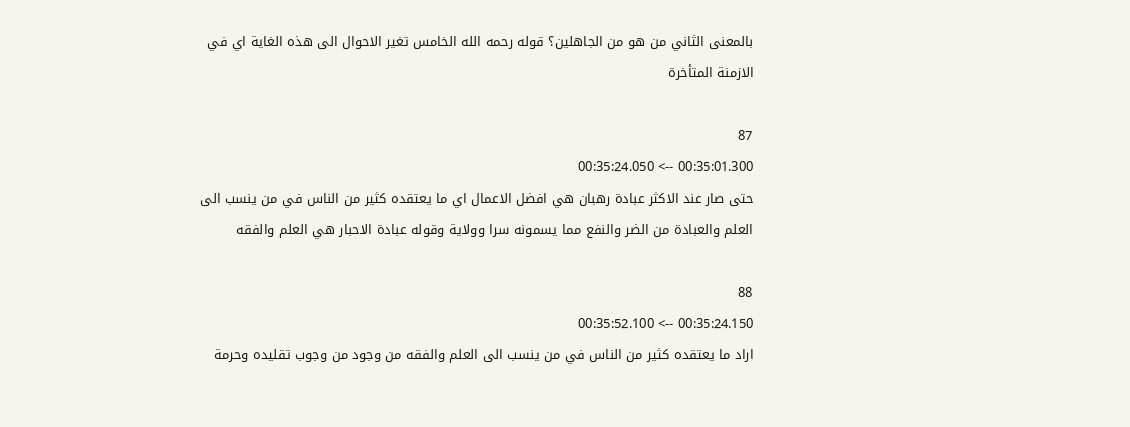بالمعنى الثاني من هو من الجاهلين؟ قوله رحمه الله الخامس تغير الاحوال الى هذه الغاية اي في الازمنة المتأخرة

87
00:35:01.300 --> 00:35:24.050
حتى صار عند الاكثر عبادة رهبان هي افضل الاعمال اي ما يعتقده كثير من الناس في من ينسب الى العلم والعبادة من الضر والنفع مما يسمونه سرا وولاية وقوله عبادة الاحبار هي العلم والفقه

88
00:35:24.150 --> 00:35:52.100
اراد ما يعتقده كثير من الناس في من ينسب الى العلم والفقه من وجود من وجوب تقليده وحرمة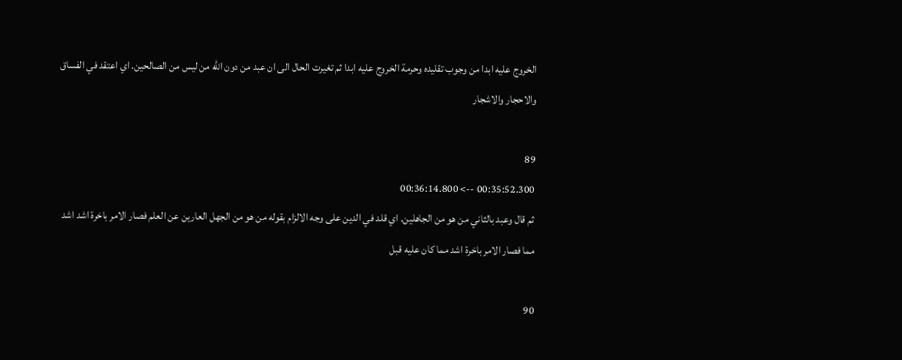الخروج عليه ابدا من وجوب تقليده وحرمة الخروج عليه ابدا ثم تغيرت الحال الى ان عبد من دون الله من ليس من الصالحين. اي اعتقد في الفساق والاحجار والاشجار

89
00:35:52.300 --> 00:36:14.800
ثم قال وعبد بالثاني من هو من الجاهلين. اي قلد في الدين على وجه الالزام بقوله من هو من الجهل العارين عن العلم فصار الامر باخرة اشد اشد مما فصار الامر باخرة اشد مما كان عليه قبل

90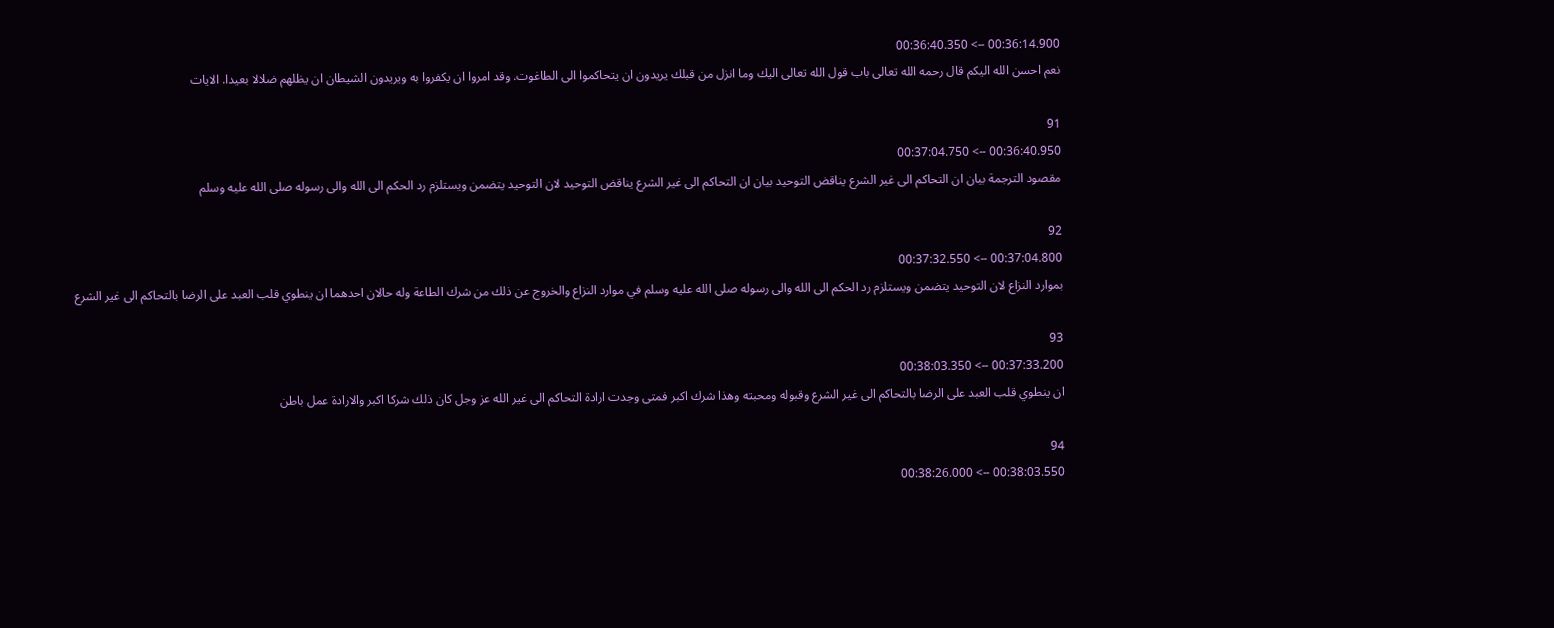00:36:14.900 --> 00:36:40.350
نعم احسن الله اليكم قال رحمه الله تعالى باب قول الله تعالى اليك وما انزل من قبلك يريدون ان يتحاكموا الى الطاغوت. وقد امروا ان يكفروا به ويريدون الشيطان ان يظلهم ضلالا بعيدا. الايات

91
00:36:40.950 --> 00:37:04.750
مقصود الترجمة بيان ان التحاكم الى غير الشرع يناقض التوحيد بيان ان التحاكم الى غير الشرع يناقض التوحيد لان التوحيد يتضمن ويستلزم رد الحكم الى الله والى رسوله صلى الله عليه وسلم

92
00:37:04.800 --> 00:37:32.550
بموارد النزاع لان التوحيد يتضمن ويستلزم رد الحكم الى الله والى رسوله صلى الله عليه وسلم في موارد النزاع والخروج عن ذلك من شرك الطاعة وله حالان احدهما ان ينطوي قلب العبد على الرضا بالتحاكم الى غير الشرع

93
00:37:33.200 --> 00:38:03.350
ان ينطوي قلب العبد على الرضا بالتحاكم الى غير الشرع وقبوله ومحبته وهذا شرك اكبر فمتى وجدت ارادة التحاكم الى غير الله عز وجل كان ذلك شركا اكبر والارادة عمل باطن

94
00:38:03.550 --> 00:38:26.000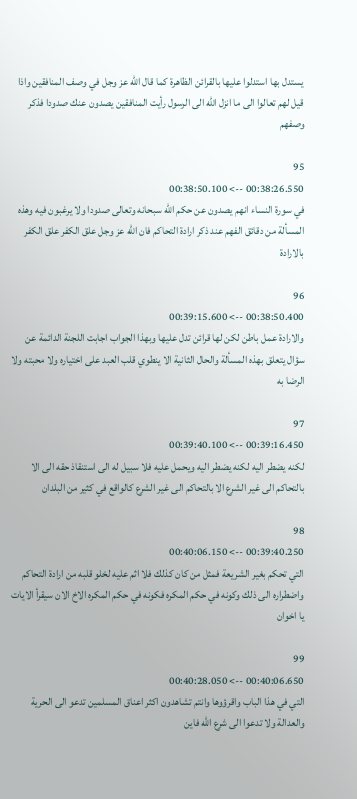يستدل بها استدلوا عليها بالقرائن الظاهرة كما قال الله عز وجل في وصف المنافقين واذا قيل لهم تعالوا الى ما انزل الله الى الرسول رأيت المنافقين يصدون عنك صدودا فذكر وصفهم

95
00:38:26.550 --> 00:38:50.100
في سورة النساء انهم يصدون عن حكم الله سبحانه وتعالى صدودا ولا يرغبون فيه وهذه المسألة من دقائق الفهم عند ذكر ارادة التحاكم فان الله عز وجل علق الكفر علق الكفر بالارادة

96
00:38:50.400 --> 00:39:15.600
والارادة عمل باطن لكن لها قرائن تدل عليها وبهذا الجواب اجابت اللجنة الدائمة عن سؤال يتعلق بهذه المسألة والحال الثانية الا ينطوي قلب العبد على اختياره ولا محبته ولا الرضا به

97
00:39:16.450 --> 00:39:40.100
لكنه يضطر اليه لكنه يضطر اليه ويحمل عليه فلا سبيل له الى استنقاذ حقه الى الا بالتحاكم الى غير الشرع الا بالتحاكم الى غير الشرع كالواقع في كثير من البلدان

98
00:39:40.250 --> 00:40:06.150
التي تحكم بغير الشريعة فمثل من كان كذلك فلا اثم عليه لخلو قلبه من ارادة التحاكم واضطراره الى ذلك وكونه في حكم المكره فكونه في حكم المكره الاخ الان سيقرأ الايات يا اخوان

99
00:40:06.650 --> 00:40:28.050
التي في هذا الباب واقرؤوها وانتم تشاهدون اكثر اعناق المسلمين تدعو الى الحرية والعدالة ولا تدعوا الى شرع الله فاين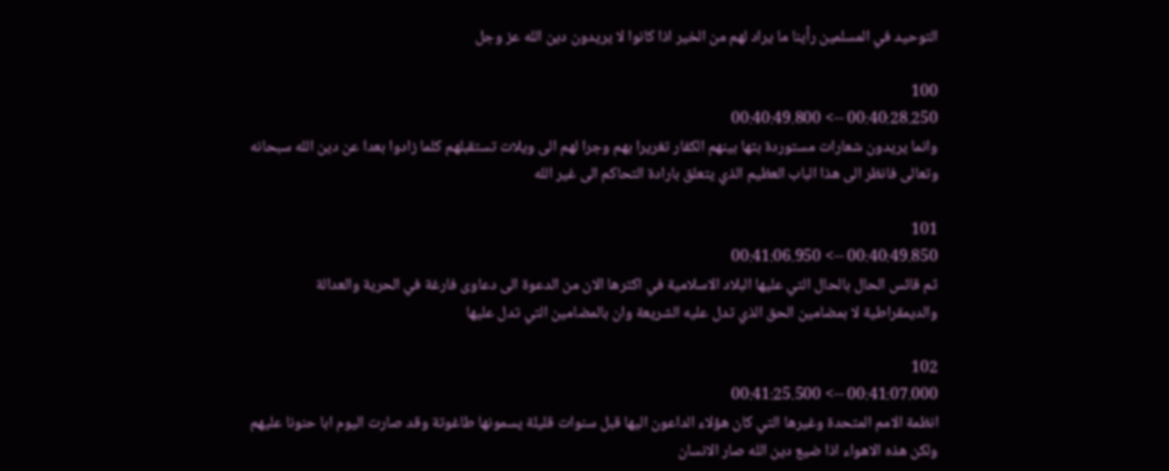التوحيد في المسلمين رأينا ما يراد لهم من الخير اذا كانوا لا يريدون دين الله عز وجل

100
00:40:28.250 --> 00:40:49.800
وانما يريدون شعارات مستوردة بثها بينهم الكفار تغريرا بهم وجرا لهم الى ويلات تستقبلهم كلما زادوا بعدا عن دين الله سبحانه وتعالى فانظر الى هذا الباب العظيم الذي يتعلق بارادة التحاكم الى غير الله

101
00:40:49.850 --> 00:41:06.950
ثم قائس الحال بالحال التي عليها البلاد الاسلامية في اكثرها الان من الدعوة الى دعاوى فارغة في الحرية والعدالة والديمقراطية لا بمضامين الحق الذي تدل عليه الشريعة وان بالمضامين التي تدل عليها

102
00:41:07.000 --> 00:41:25.500
انظمة الامم المتحدة وغيرها التي كان هؤلاء الداعون اليها قبل سنوات قليلة يسمونها طاغوتة وقد صارت اليوم ابا حنونا عليهم ولكن هذه الاهواء اذا ضيع دين الله صار الانسان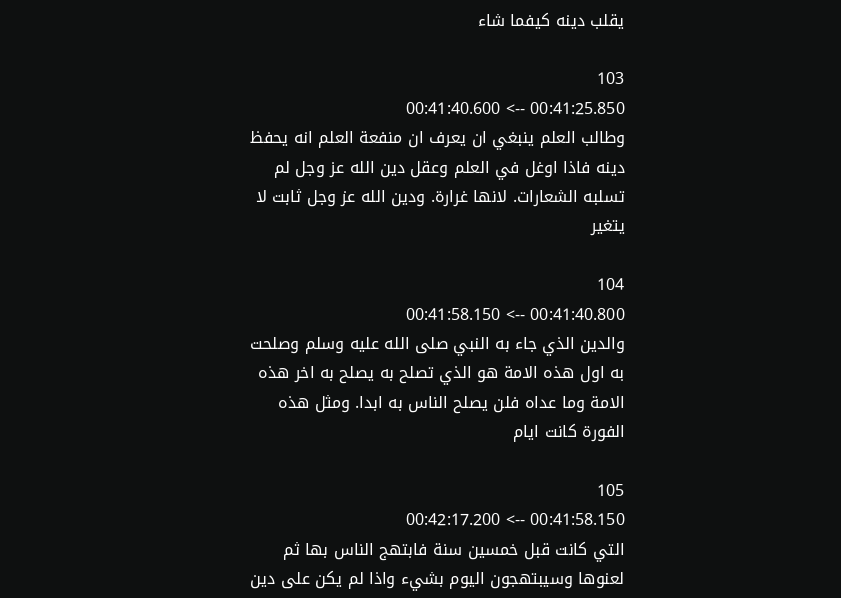يقلب دينه كيفما شاء

103
00:41:25.850 --> 00:41:40.600
وطالب العلم ينبغي ان يعرف ان منفعة العلم انه يحفظ دينه فاذا اوغل في العلم وعقل دين الله عز وجل لم تسلبه الشعارات. لانها غرارة. ودين الله عز وجل ثابت لا يتغير

104
00:41:40.800 --> 00:41:58.150
والدين الذي جاء به النبي صلى الله عليه وسلم وصلحت به اول هذه الامة هو الذي تصلح به يصلح به اخر هذه الامة وما عداه فلن يصلح الناس به ابدا. ومثل هذه الفورة كانت ايام

105
00:41:58.150 --> 00:42:17.200
التي كانت قبل خمسين سنة فابتهج الناس بها ثم لعنوها وسيبتهجون اليوم بشيء واذا لم يكن على دين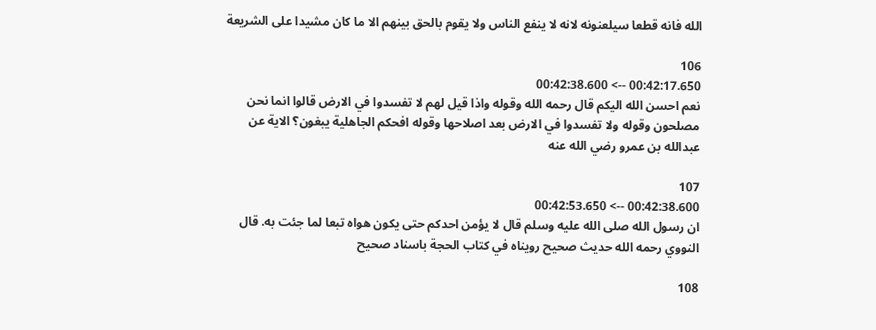الله فانه قطعا سيلعنونه لانه لا ينفع الناس ولا يقوم بالحق بينهم الا ما كان مشيدا على الشريعة

106
00:42:17.650 --> 00:42:38.600
نعم احسن الله اليكم قال رحمه الله وقوله واذا قيل لهم لا تفسدوا في الارض قالوا انما نحن مصلحون وقوله ولا تفسدوا في الارض بعد اصلاحها وقوله افحكم الجاهلية يبغون؟ الاية عن عبدالله بن عمرو رضي الله عنه

107
00:42:38.600 --> 00:42:53.650
ان رسول الله صلى الله عليه وسلم قال لا يؤمن احدكم حتى يكون هواه تبعا لما جئت به. قال النووي رحمه الله حديث صحيح رويناه في كتاب الحجة باسناد صحيح

108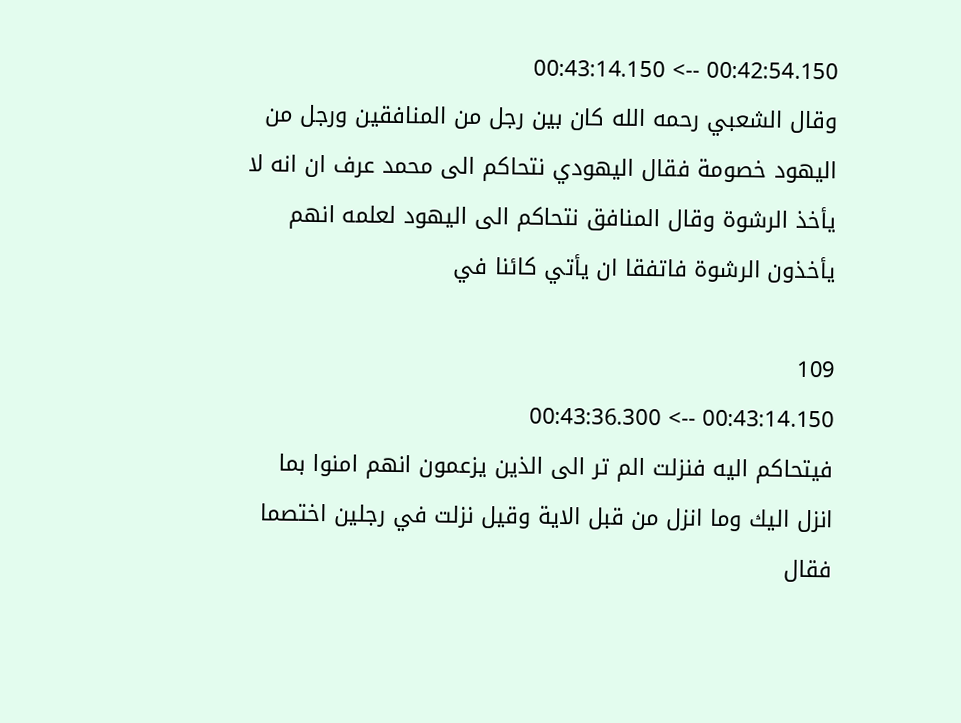00:42:54.150 --> 00:43:14.150
وقال الشعبي رحمه الله كان بين رجل من المنافقين ورجل من اليهود خصومة فقال اليهودي نتحاكم الى محمد عرف ان انه لا يأخذ الرشوة وقال المنافق نتحاكم الى اليهود لعلمه انهم يأخذون الرشوة فاتفقا ان يأتي كائنا في

109
00:43:14.150 --> 00:43:36.300
فيتحاكم اليه فنزلت الم تر الى الذين يزعمون انهم امنوا بما انزل اليك وما انزل من قبل الاية وقيل نزلت في رجلين اختصما فقال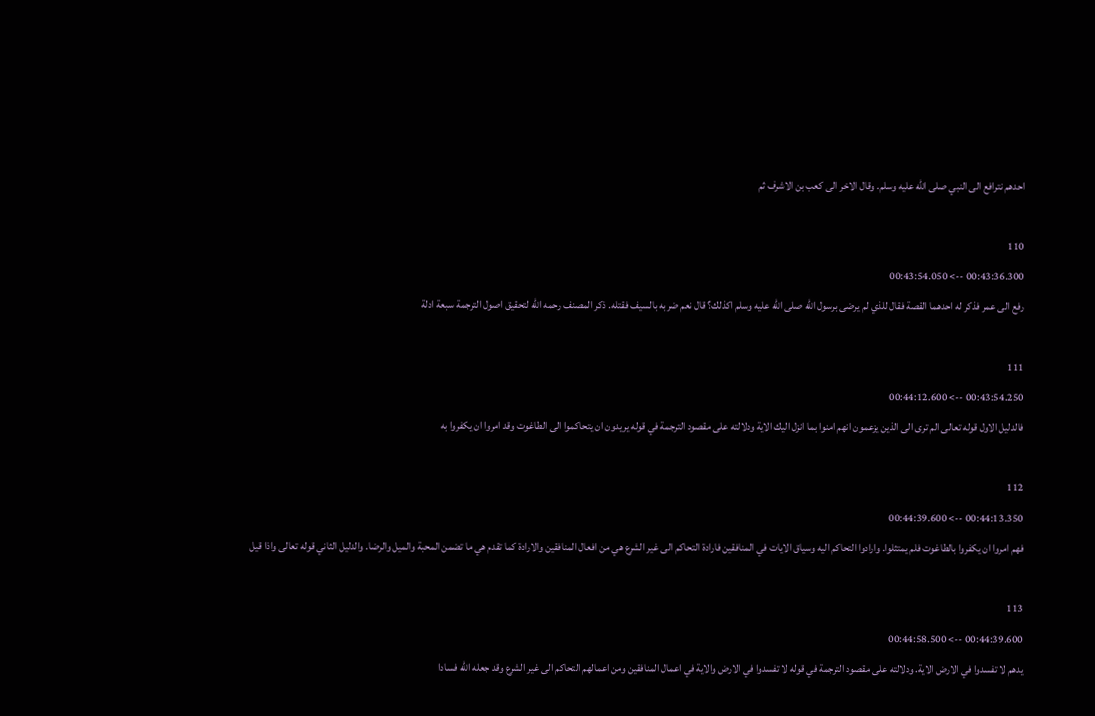احدهم نترافع الى النبي صلى الله عليه وسلم. وقال الاخر الى كعب بن الاشرف ثم

110
00:43:36.300 --> 00:43:54.050
رفع الى عمر فذكر له احدهما القصة فقال للذي لم يرضى برسول الله صلى الله عليه وسلم اكذلك؟ قال نعم ضربه بالسيف فقتله. ذكر المصنف رحمه الله لتحقيق اصول الترجمة سبعة ادلة

111
00:43:54.250 --> 00:44:12.600
فالدليل الاول قوله تعالى الم ترى الى الذين يزعمون انهم امنوا بما انزل اليك الاية ودلالته على مقصود الترجمة في قوله يريدون ان يتحاكموا الى الطاغوت وقد امروا ان يكفروا به

112
00:44:13.350 --> 00:44:39.600
فهم امروا ان يكفروا بالطاغوت فلم يمتثلوا. وارادوا التحاكم اليه وسياق الايات في المنافقين فارادة التحاكم الى غير الشرع هي من افعال المنافقين والارادة كما تقدم هي ما تضمن المحبة والميل والرضا. والدليل الثاني قوله تعالى واذا قيل

113
00:44:39.600 --> 00:44:58.500
يدهم لا تفسدوا في الارض الاية. ودلالته على مقصود الترجمة في قوله لا تفسدوا في الارض والاية في اعمال المنافقين ومن اعمالهم التحاكم الى غير الشرع وقد جعله الله فسادا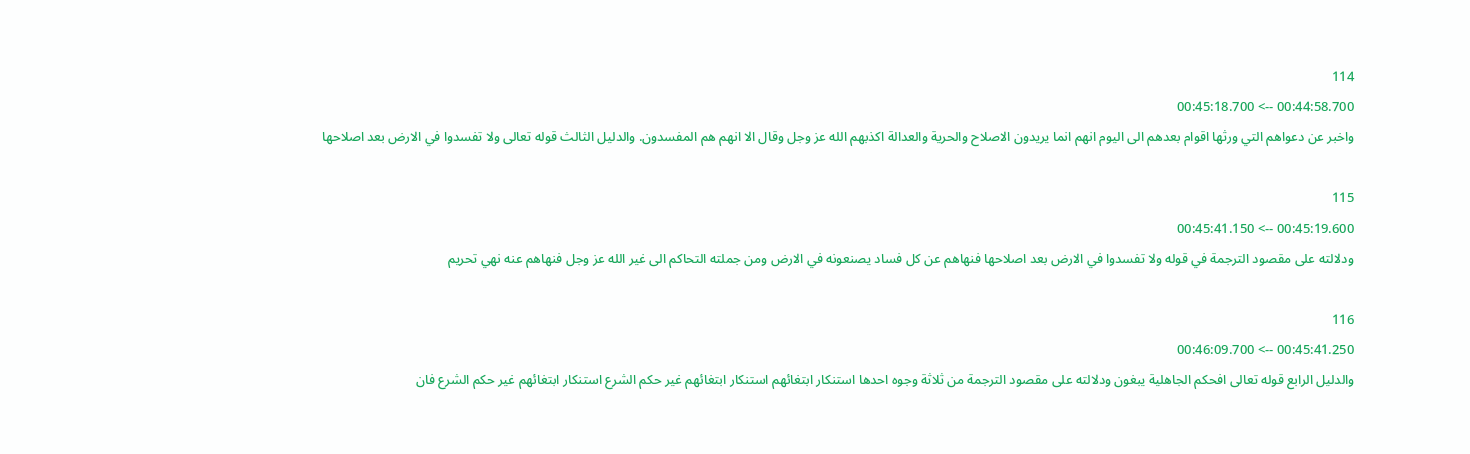114
00:44:58.700 --> 00:45:18.700
واخبر عن دعواهم التي ورثها اقوام بعدهم الى اليوم انهم انما يريدون الاصلاح والحرية والعدالة اكذبهم الله عز وجل وقال الا انهم هم المفسدون. والدليل الثالث قوله تعالى ولا تفسدوا في الارض بعد اصلاحها

115
00:45:19.600 --> 00:45:41.150
ودلالته على مقصود الترجمة في قوله ولا تفسدوا في الارض بعد اصلاحها فنهاهم عن كل فساد يصنعونه في الارض ومن جملته التحاكم الى غير الله عز وجل فنهاهم عنه نهي تحريم

116
00:45:41.250 --> 00:46:09.700
والدليل الرابع قوله تعالى افحكم الجاهلية يبغون ودلالته على مقصود الترجمة من ثلاثة وجوه احدها استنكار ابتغائهم استنكار ابتغائهم غير حكم الشرع استنكار ابتغائهم غير حكم الشرع فان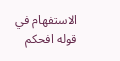الاستفهام في قوله افحكم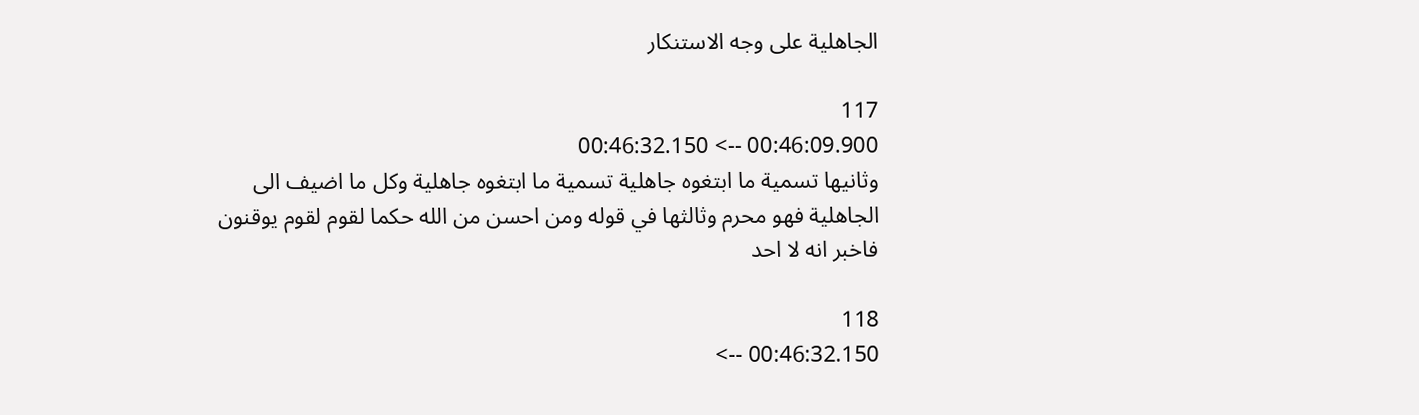الجاهلية على وجه الاستنكار

117
00:46:09.900 --> 00:46:32.150
وثانيها تسمية ما ابتغوه جاهلية تسمية ما ابتغوه جاهلية وكل ما اضيف الى الجاهلية فهو محرم وثالثها في قوله ومن احسن من الله حكما لقوم لقوم يوقنون فاخبر انه لا احد

118
00:46:32.150 -->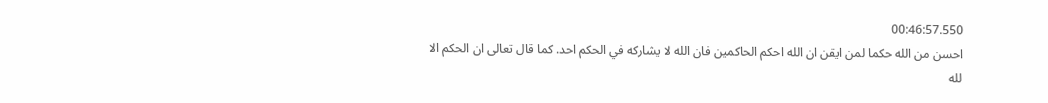00:46:57.550
احسن من الله حكما لمن ايقن ان الله احكم الحاكمين فان الله لا يشاركه في الحكم احد. كما قال تعالى ان الحكم الا لله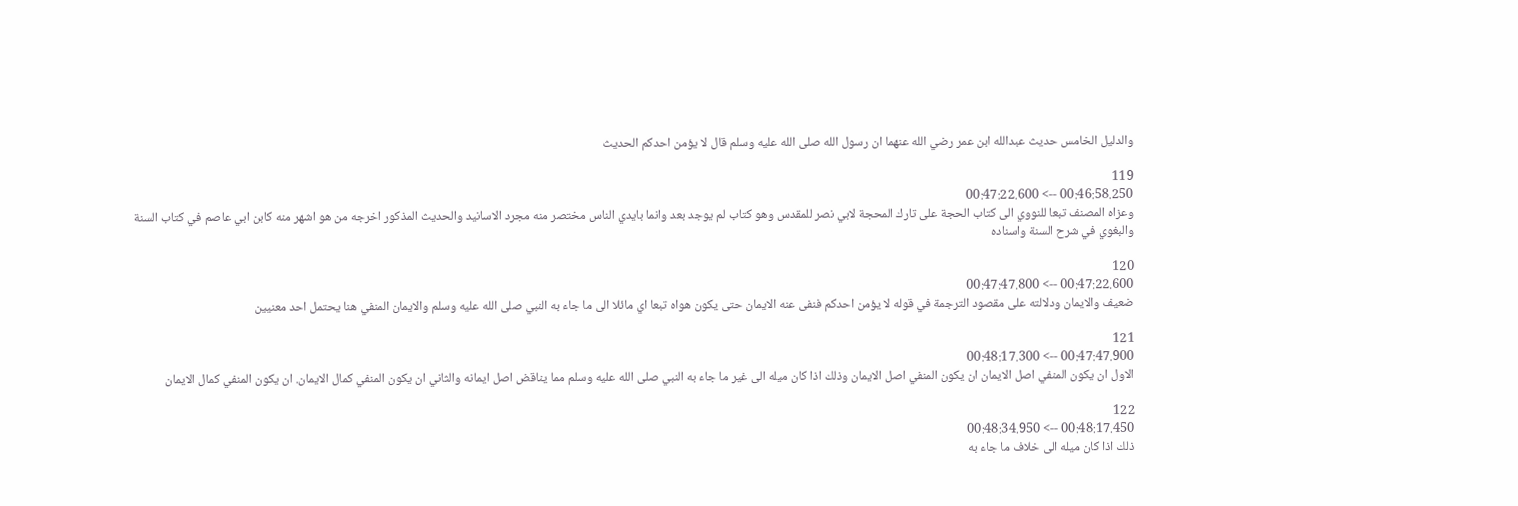والدليل الخامس حديث عبدالله ابن عمر رضي الله عنهما ان رسول الله صلى الله عليه وسلم قال لا يؤمن احدكم الحديث

119
00:46:58.250 --> 00:47:22.600
وعزاه المصنف تبعا للنووي الى كتاب الحجة على تارك المحجة لابي نصر للمقدس وهو كتاب لم يوجد بعد وانما بايدي الناس مختصر منه مجرد الاسانيد والحديث المذكور اخرجه من هو اشهر منه كابن ابي عاصم في كتاب السنة والبغوي في شرح السنة واسناده

120
00:47:22.600 --> 00:47:47.800
ضعيف والايمان ودلالته على مقصود الترجمة في قوله لا يؤمن احدكم فنفى عنه الايمان حتى يكون هواه تبعا اي مائلا الى ما جاء به النبي صلى الله عليه وسلم والايمان المنفي هنا يحتمل احد معنيين

121
00:47:47.900 --> 00:48:17.300
الاول ان يكون المنفي اصل الايمان ان يكون المنفي اصل الايمان وذلك اذا كان ميله الى غير ما جاء به النبي صلى الله عليه وسلم مما يناقض اصل ايمانه والثاني ان يكون المنفي كمال الايمان. ان يكون المنفي كمال الايمان

122
00:48:17.450 --> 00:48:34.950
ذلك اذا كان ميله الى خلاف ما جاء به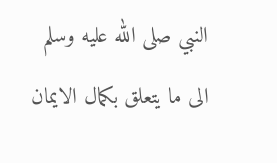النبي صلى الله عليه وسلم الى ما يتعلق بكمال الايمان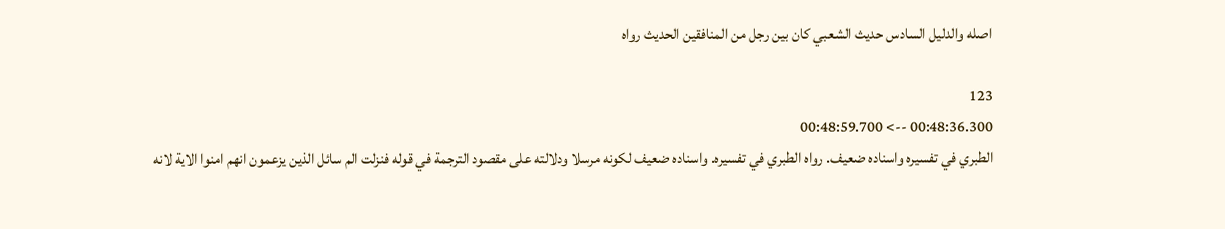اصله والدليل السادس حديث الشعبي كان بين رجل من المنافقين الحديث رواه

123
00:48:36.300 --> 00:48:59.700
الطبري في تفسيره واسناده ضعيف. رواه الطبري في تفسيره. واسناده ضعيف لكونه مرسلا ودلالته على مقصود الترجمة في قوله فنزلت الم سائل الذين يزعمون انهم امنوا الاية لانه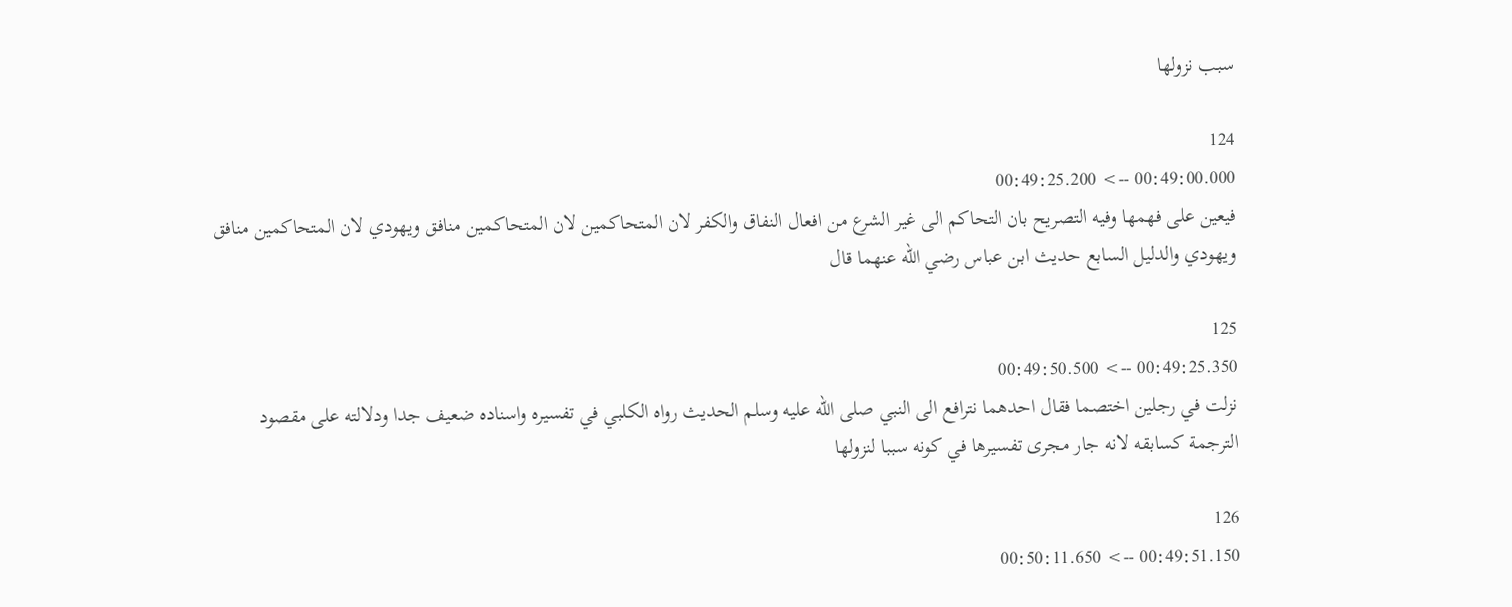سبب نزولها

124
00:49:00.000 --> 00:49:25.200
فيعين على فهمها وفيه التصريح بان التحاكم الى غير الشرع من افعال النفاق والكفر لان المتحاكمين لان المتحاكمين منافق ويهودي لان المتحاكمين منافق ويهودي والدليل السابع حديث ابن عباس رضي الله عنهما قال

125
00:49:25.350 --> 00:49:50.500
نزلت في رجلين اختصما فقال احدهما نترافع الى النبي صلى الله عليه وسلم الحديث رواه الكلبي في تفسيره واسناده ضعيف جدا ودلالته على مقصود الترجمة كسابقه لانه جار مجرى تفسيرها في كونه سببا لنزولها

126
00:49:51.150 --> 00:50:11.650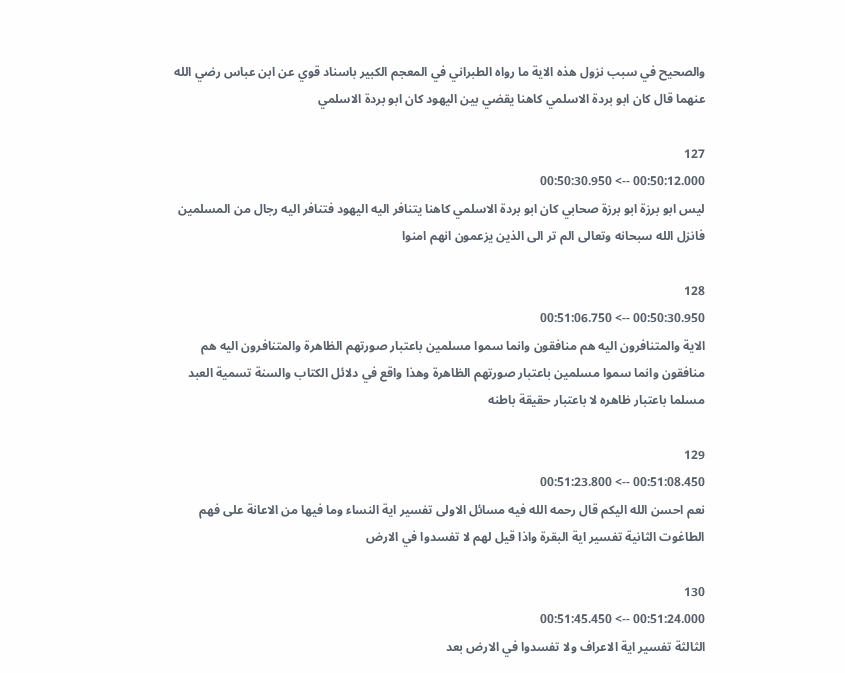والصحيح في سبب نزول هذه الاية ما رواه الطبراني في المعجم الكبير باسناد قوي عن ابن عباس رضي الله عنهما قال كان ابو بردة الاسلمي كاهنا يقضي بين اليهود كان ابو بردة الاسلمي

127
00:50:12.000 --> 00:50:30.950
ليس ابو برزة ابو برزة صحابي كان ابو بردة الاسلمي كاهنا يتنافر اليه اليهود فتنافر اليه رجال من المسلمين فانزل الله سبحانه وتعالى الم تر الى الذين يزعمون انهم امنوا

128
00:50:30.950 --> 00:51:06.750
الاية والمتنافرون اليه هم منافقون وانما سموا مسلمين باعتبار صورتهم الظاهرة والمتنافرون اليه هم منافقون وانما سموا مسلمين باعتبار صورتهم الظاهرة وهذا واقع في دلائل الكتاب والسنة تسمية العبد مسلما باعتبار ظاهره لا باعتبار حقيقة باطنه

129
00:51:08.450 --> 00:51:23.800
نعم احسن الله اليكم قال رحمه الله فيه مسائل الاولى تفسير اية النساء وما فيها من الاعانة على فهم الطاغوت الثانية تفسير اية البقرة واذا قيل لهم لا تفسدوا في الارض

130
00:51:24.000 --> 00:51:45.450
الثالثة تفسير اية الاعراف ولا تفسدوا في الارض بعد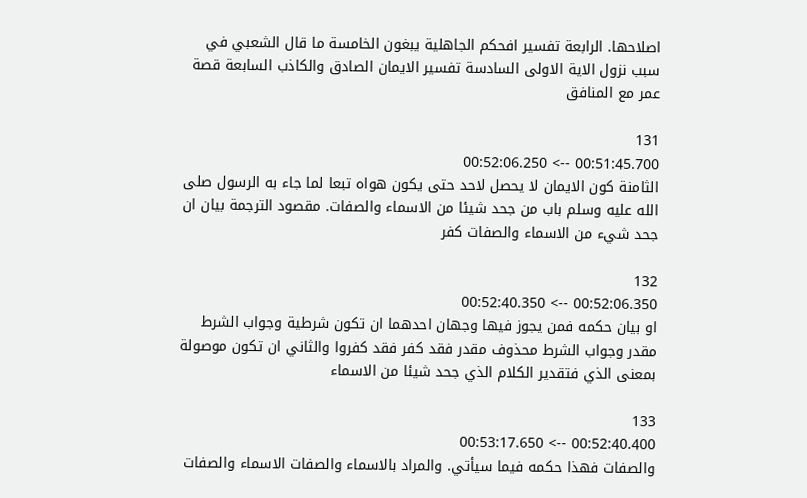اصلاحها. الرابعة تفسير افحكم الجاهلية يبغون الخامسة ما قال الشعبي في سبب نزول الاية الاولى السادسة تفسير الايمان الصادق والكاذب السابعة قصة عمر مع المنافق

131
00:51:45.700 --> 00:52:06.250
الثامنة كون الايمان لا يحصل لاحد حتى يكون هواه تبعا لما جاء به الرسول صلى الله عليه وسلم باب من جحد شيئا من الاسماء والصفات. مقصود الترجمة بيان ان جحد شيء من الاسماء والصفات كفر

132
00:52:06.350 --> 00:52:40.350
او بيان حكمه فمن يجوز فيها وجهان احدهما ان تكون شرطية وجواب الشرط مقدر وجواب الشرط محذوف مقدر فقد كفر فقد كفروا والثاني ان تكون موصولة بمعنى الذي فتقدير الكلام الذي جحد شيئا من الاسماء

133
00:52:40.400 --> 00:53:17.650
والصفات فهذا حكمه فيما سيأتي. والمراد بالاسماء والصفات الاسماء والصفات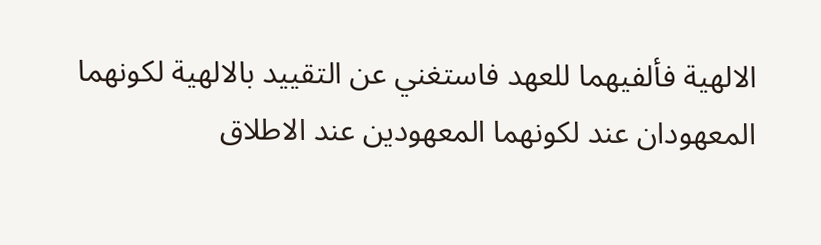الالهية فألفيهما للعهد فاستغني عن التقييد بالالهية لكونهما المعهودان عند لكونهما المعهودين عند الاطلاق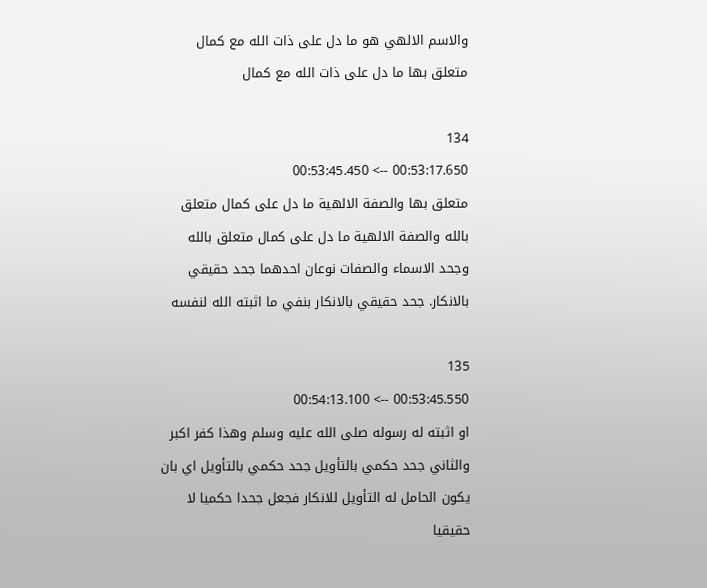والاسم الالهي هو ما دل على ذات الله مع كمال متعلق بها ما دل على ذات الله مع كمال

134
00:53:17.650 --> 00:53:45.450
متعلق بها والصفة الالهية ما دل على كمال متعلق بالله والصفة الالهية ما دل على كمال متعلق بالله وجحد الاسماء والصفات نوعان احدهما جحد حقيقي بالانكار. جحد حقيقي بالانكار بنفي ما اثبته الله لنفسه

135
00:53:45.550 --> 00:54:13.100
او اثبته له رسوله صلى الله عليه وسلم وهذا كفر اكبر والثاني جحد حكمي بالتأويل جحد حكمي بالتأويل اي بان يكون الحامل له التأويل للانكار فجعل جحدا حكميا لا حقيقيا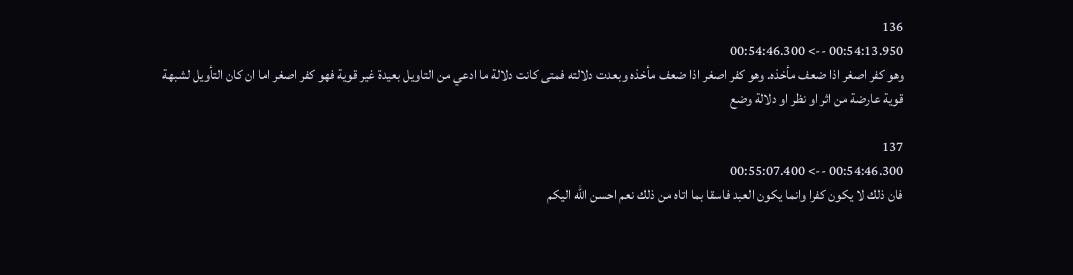136
00:54:13.950 --> 00:54:46.300
وهو كفر اصغر اذا ضعف مأخذه. وهو كفر اصغر اذا ضعف مأخذه وبعدت دلالته فمتى كانت دلالة ما ادعي من التاويل بعيدة غير قوية فهو كفر اصغر اما ان كان التأويل لشبهة قوية عارضة من اثر او نظر او دلالة وضع

137
00:54:46.300 --> 00:55:07.400
فان ذلك لا يكون كفرا وانما يكون العبد فاسقا بما اتاه من ذلك نعم احسن الله اليكم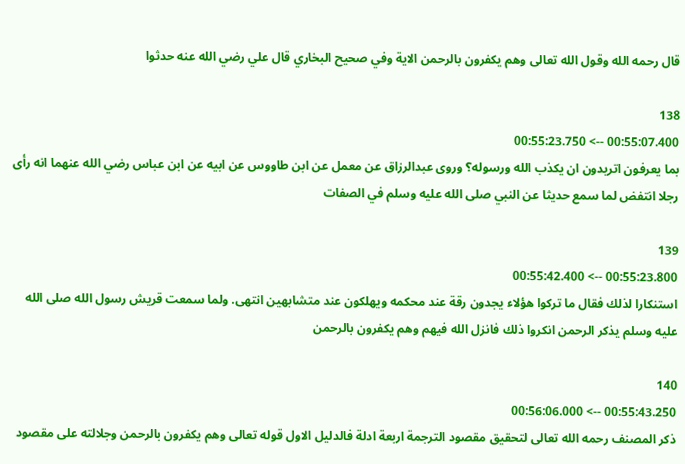قال رحمه الله وقول الله تعالى وهم يكفرون بالرحمن الاية وفي صحيح البخاري قال علي رضي الله عنه حدثوا

138
00:55:07.400 --> 00:55:23.750
بما يعرفون اتريدون ان يكذب الله ورسوله؟ وروى عبدالرزاق عن معمل عن ابن طاووس عن ابيه عن ابن عباس رضي الله عنهما انه رأى رجلا انتفض لما سمع حديثا عن النبي صلى الله عليه وسلم في الصفات

139
00:55:23.800 --> 00:55:42.400
استنكارا لذلك فقال ما تركوا هؤلاء يجدون رقة عند محكمه ويهلكون عند متشابهين انتهى. ولما سمعت قريش رسول الله صلى الله عليه وسلم يذكر الرحمن انكروا ذلك فانزل الله فيهم وهم يكفرون بالرحمن

140
00:55:43.250 --> 00:56:06.000
ذكر المصنف رحمه الله تعالى لتحقيق مقصود الترجمة اربعة ادلة فالدليل الاول قوله تعالى وهم يكفرون بالرحمن وجلالته على مقصود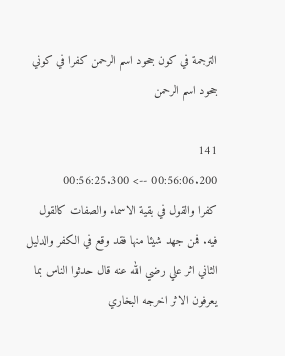الترجمة في كون جحود اسم الرحمن كفرا في كوني جحود اسم الرحمن

141
00:56:06.200 --> 00:56:25.300
كفرا والقول في بقية الاسماء والصفات كالقول فيه. فمن جهد شيئا منها فقد وقع في الكفر والدليل الثاني اثر علي رضي الله عنه قال حدثوا الناس بما يعرفون الاثر اخرجه البخاري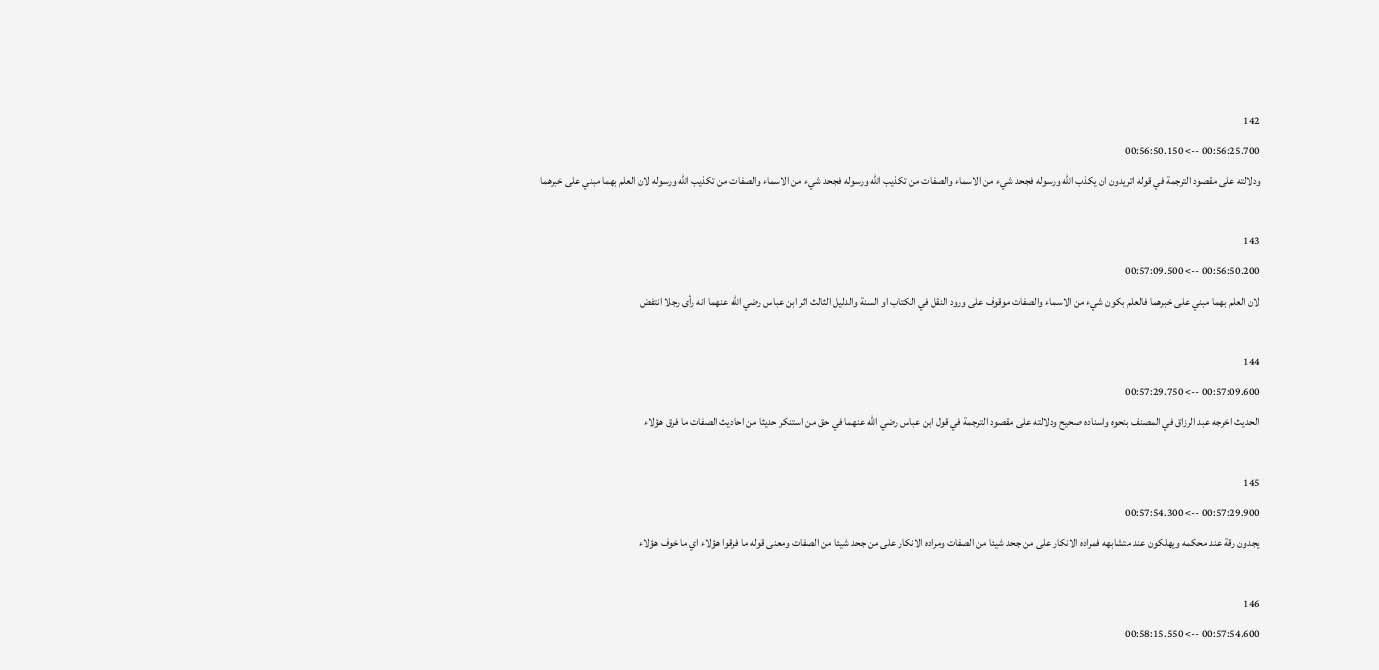142
00:56:25.700 --> 00:56:50.150
ودلالته على مقصود الترجمة في قوله اتريدون ان يكذب الله ورسوله فجحد شيء من الاسماء والصفات من تكذيب الله ورسوله فجحد شيء من الاسماء والصفات من تكذيب الله ورسوله لان العلم بهما مبني على خبرهما

143
00:56:50.200 --> 00:57:09.500
لان العلم بهما مبني على خبرهما فالعلم بكون شيء من الاسماء والصفات موقوف على ورود النقل في الكتاب او السنة والدليل الثالث اثر ابن عباس رضي الله عنهما انه رأى رجلا انتفض

144
00:57:09.600 --> 00:57:29.750
الحديث اخرجه عبد الرزاق في المصنف بنحوه واسناده صحيح ودلالته على مقصود الترجمة في قول ابن عباس رضي الله عنهما في حق من استنكر حديثا من احاديث الصفات ما فرق هؤلاء

145
00:57:29.900 --> 00:57:54.300
يجدون رقة عند محكمه ويهلكون عند متشابهه فمراده الانكار على من جحد شيئا من الصفات ومراده الانكار على من جحد شيئا من الصفات ومعنى قوله ما فرقوا هؤلاء اي ما خوف هؤلاء

146
00:57:54.600 --> 00:58:15.550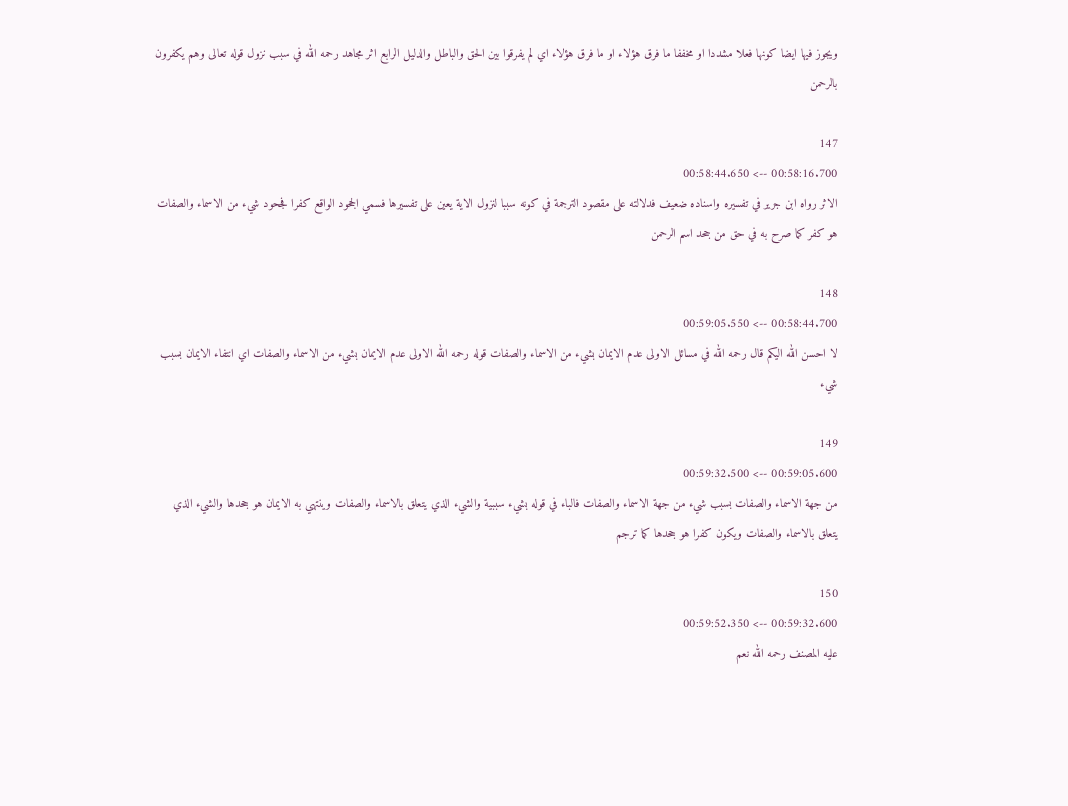ويجوز فيها ايضا كونها فعلا مشددا او مخففا ما فرق هؤلاء او ما فرق هؤلاء اي لم يفرقوا بين الحق والباطل والدليل الرابع اثر مجاهد رحمه الله في سبب نزول قوله تعالى وهم يكفرون بالرحمن

147
00:58:16.700 --> 00:58:44.650
الاثر رواه ابن جرير في تفسيره واسناده ضعيف فدلالته على مقصود الترجمة في كونه سببا لنزول الاية يعين على تفسيرها فسمي الجحود الواقع كفرا فجحود شيء من الاسماء والصفات هو كفر كما صرح به في حق من جحد اسم الرحمن

148
00:58:44.700 --> 00:59:05.550
لا احسن الله اليكم قال رحمه الله في مسائل الاولى عدم الايمان بشيء من الاسماء والصفات قوله رحمه الله الاولى عدم الايمان بشيء من الاسماء والصفات اي انتفاء الايمان بسبب شيء

149
00:59:05.600 --> 00:59:32.500
من جهة الاسماء والصفات بسبب شيء من جهة الاسماء والصفات فالباء في قوله بشيء سببية والشيء الذي يتعلق بالاسماء والصفات وينتهي به الايمان هو جحدها والشيء الذي يتعلق بالاسماء والصفات ويكون كفرا هو جحدها كما ترجم

150
00:59:32.600 --> 00:59:52.350
عليه المصنف رحمه الله نعم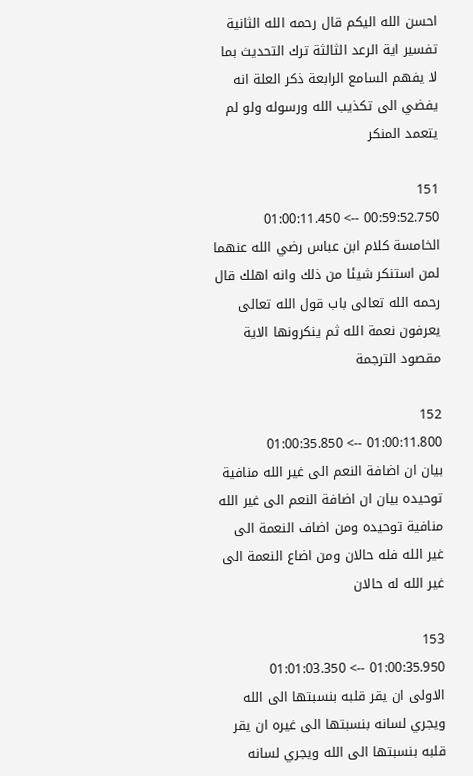احسن الله اليكم قال رحمه الله الثانية تفسير اية الرعد الثالثة ترك التحديث بما لا يفهم السامع الرابعة ذكر العلة انه يفضي الى تكذيب الله ورسوله ولو لم يتعمد المنكر

151
00:59:52.750 --> 01:00:11.450
الخامسة كلام ابن عباس رضي الله عنهما لمن استنكر شيئا من ذلك وانه اهلك قال رحمه الله تعالى باب قول الله تعالى يعرفون نعمة الله ثم ينكرونها الاية مقصود الترجمة

152
01:00:11.800 --> 01:00:35.850
بيان ان اضافة النعم الى غير الله منافية توحيده بيان ان اضافة النعم الى غير الله منافية توحيده ومن اضاف النعمة الى غير الله فله حالان ومن اضاع النعمة الى غير الله له حالان

153
01:00:35.950 --> 01:01:03.350
الاولى ان يقر قلبه بنسبتها الى الله ويجري لسانه بنسبتها الى غيره ان يقر قلبه بنسبتها الى الله ويجري لسانه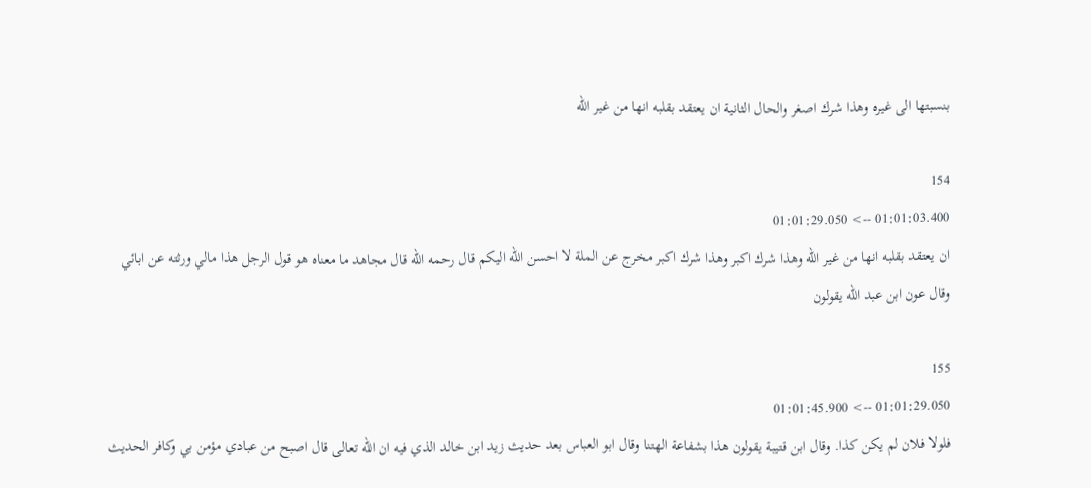بنسبتها الى غيره وهذا شرك اصغر والحال الثانية ان يعتقد بقلبه انها من غير الله

154
01:01:03.400 --> 01:01:29.050
ان يعتقد بقلبه انها من غير الله وهذا شرك اكبر وهذا شرك اكبر مخرج عن الملة لا احسن الله اليكم قال رحمه الله قال مجاهد ما معناه هو قول الرجل هذا مالي ورثته عن ابائي وقال عون ابن عبد الله يقولون

155
01:01:29.050 --> 01:01:45.900
فلولا فلان لم يكن كذا. وقال ابن قتيبة يقولون هذا بشفاعة الهتنا وقال ابو العباس بعد حديث زيد ابن خالد الذي فيه ان الله تعالى قال اصبح من عبادي مؤمن بي وكافر الحديث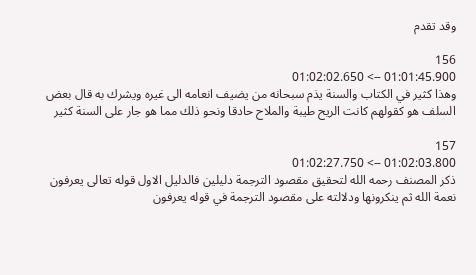وقد تقدم

156
01:01:45.900 --> 01:02:02.650
وهذا كثير في الكتاب والسنة يذم سبحانه من يضيف انعامه الى غيره ويشرك به قال بعض السلف هو كقولهم كانت الريح طيبة والملاح حادقا ونحو ذلك مما هو جار على السنة كثير

157
01:02:03.800 --> 01:02:27.750
ذكر المصنف رحمه الله لتحقيق مقصود الترجمة دليلين فالدليل الاول قوله تعالى يعرفون نعمة الله ثم ينكرونها ودلالته على مقصود الترجمة في قوله يعرفون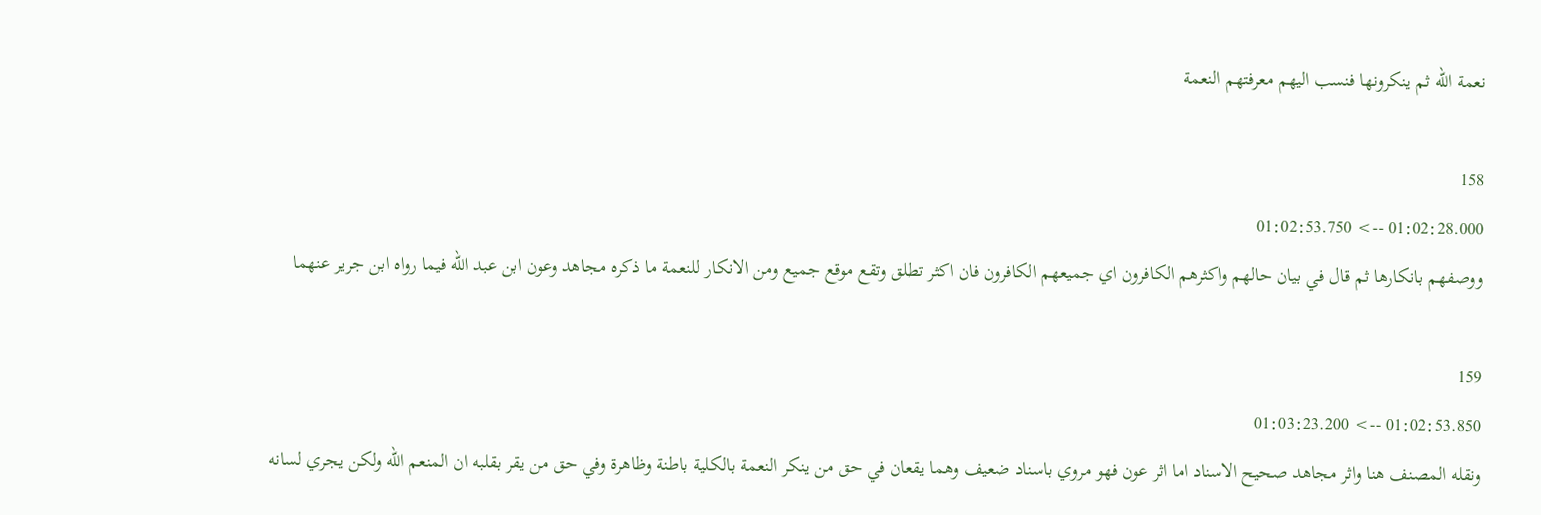نعمة الله ثم ينكرونها فنسب اليهم معرفتهم النعمة

158
01:02:28.000 --> 01:02:53.750
ووصفهم بانكارها ثم قال في بيان حالهم واكثرهم الكافرون اي جميعهم الكافرون فان اكثر تطلق وتقع موقع جميع ومن الانكار للنعمة ما ذكره مجاهد وعون ابن عبد الله فيما رواه ابن جرير عنهما

159
01:02:53.850 --> 01:03:23.200
ونقله المصنف هنا واثر مجاهد صحيح الاسناد اما اثر عون فهو مروي باسناد ضعيف وهما يقعان في حق من ينكر النعمة بالكلية باطنة وظاهرة وفي حق من يقر بقلبه ان المنعم الله ولكن يجري لسانه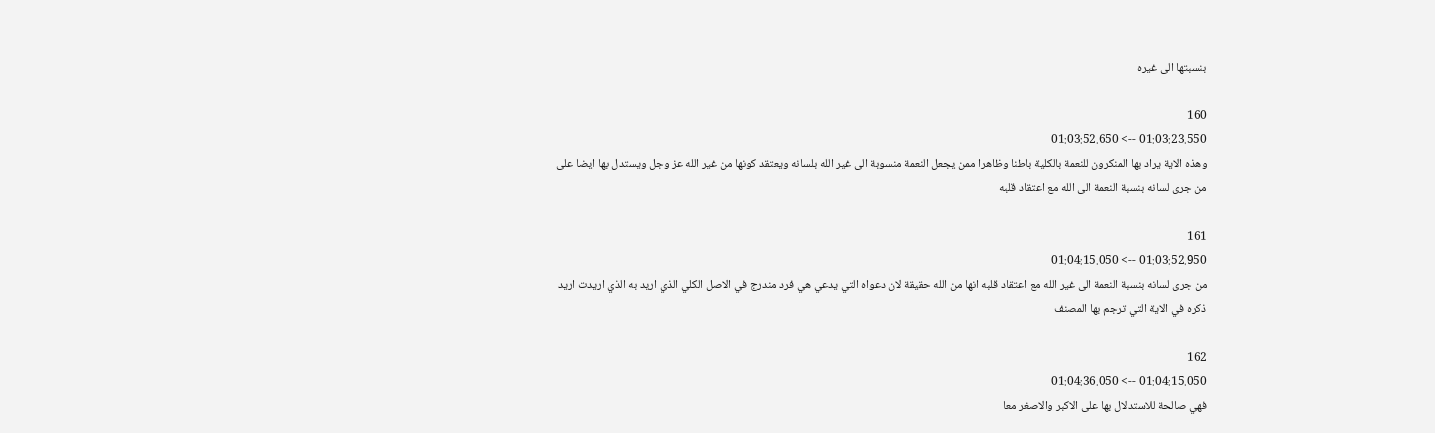بنسبتها الى غيره

160
01:03:23.550 --> 01:03:52.650
وهذه الاية يراد بها المنكرون للنعمة بالكلية باطنا وظاهرا ممن يجعل النعمة منسوبة الى غير الله بلسانه ويعتقد كونها من غير الله عز وجل ويستدل بها ايضا على من جرى لسانه بنسبة النعمة الى الله مع اعتقاد قلبه

161
01:03:52.950 --> 01:04:15.050
من جرى لسانه بنسبة النعمة الى غير الله مع اعتقاد قلبه انها من الله حقيقة لان دعواه التي يدعي هي فرد مندرج في الاصل الكلي الذي اريد به الذي اريدت اريد ذكره في الاية التي ترجم بها المصنف

162
01:04:15.050 --> 01:04:36.050
فهي صالحة للاستدلال بها على الاكبر والاصغر معا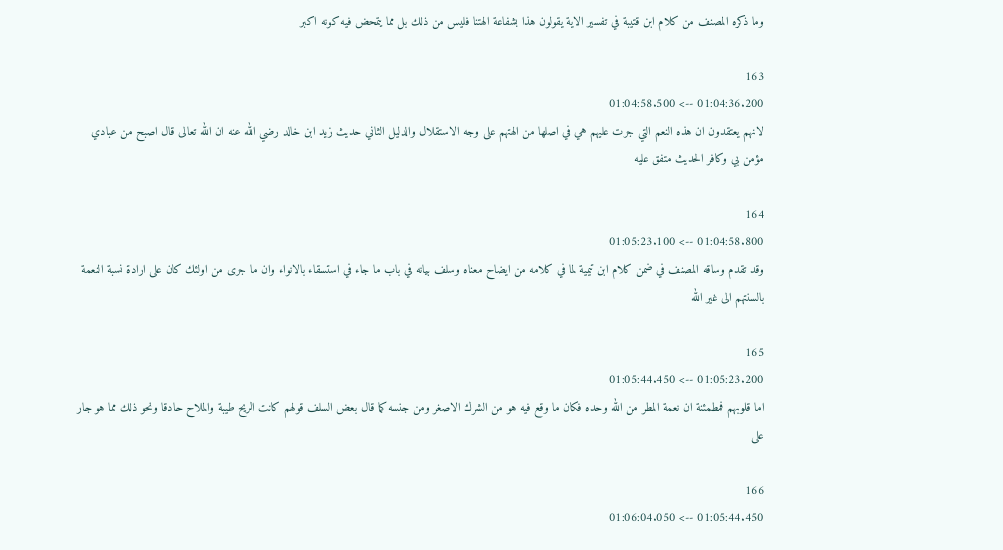وما ذكره المصنف من كلام ابن قتيبة في تفسير الاية يقولون هذا بشفاعة الهتنا فليس من ذلك بل مما يتمحض فيه كونه اكبر

163
01:04:36.200 --> 01:04:58.500
لانهم يعتقدون ان هذه النعم التي جرت عليهم هي في اصلها من الهتهم على وجه الاستقلال والدليل الثاني حديث زيد ابن خالد رضي الله عنه ان الله تعالى قال اصبح من عبادي مؤمن بي وكافر الحديث متفق عليه

164
01:04:58.800 --> 01:05:23.100
وقد تقدم وساقه المصنف في ضمن كلام ابن تيمية لما في كلامه من ايضاح معناه وسلف بيانه في باب ما جاء في استسقاء بالانواء وان ما جرى من اولئك كان على ارادة نسبة النعمة بالسنتهم الى غير الله

165
01:05:23.200 --> 01:05:44.450
اما قلوبهم فمطمئنة ان نعمة المطر من الله وحده فكان ما وقع فيه هو من الشرك الاصغر ومن جنسه كما قال بعض السلف قولهم كانت الريح طيبة والملاح حادقا ونحو ذلك مما هو جار على

166
01:05:44.450 --> 01:06:04.050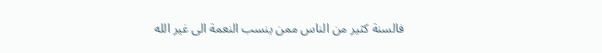فالسنة كثير من الناس ممن ينسب النعمة الى غير الله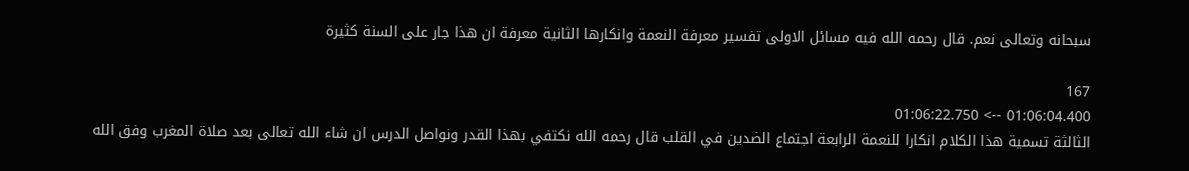سبحانه وتعالى نعم. قال رحمه الله فيه مسائل الاولى تفسير معرفة النعمة وانكارها الثانية معرفة ان هذا جار على السنة كثيرة

167
01:06:04.400 --> 01:06:22.750
الثالثة تسمية هذا الكلام انكارا للنعمة الرابعة اجتماع الضدين في القلب قال رحمه الله نكتفي بهذا القدر ونواصل الدرس ان شاء الله تعالى بعد صلاة المغرب وفق الله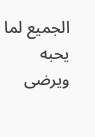الجميع لما يحبه ويرضى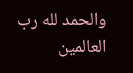والحمد لله رب العالمين